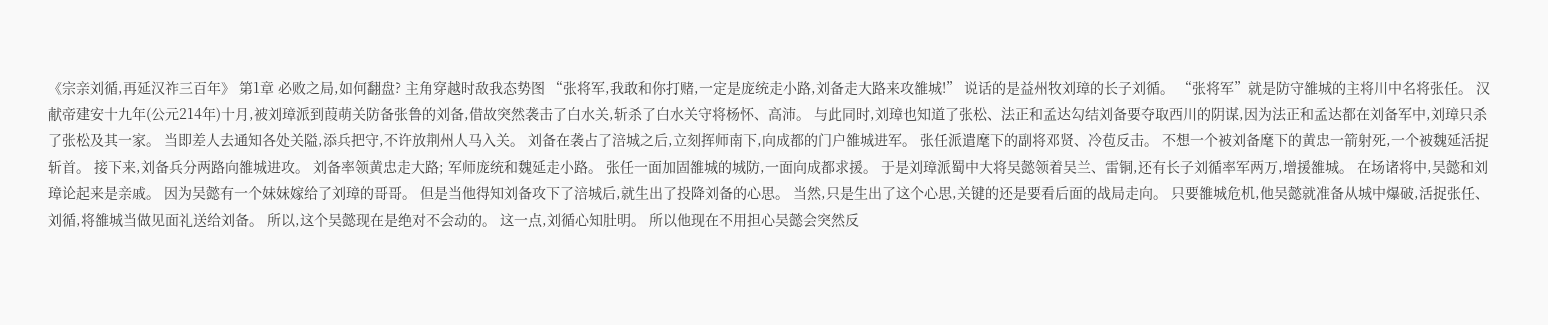《宗亲刘循,再延汉祚三百年》 第1章 必败之局,如何翻盘? 主角穿越时敌我态势图 “张将军,我敢和你打赌,一定是庞统走小路,刘备走大路来攻雒城!” 说话的是益州牧刘璋的长子刘循。 “张将军”就是防守雒城的主将川中名将张任。 汉献帝建安十九年(公元214年)十月,被刘璋派到葭萌关防备张鲁的刘备,借故突然袭击了白水关,斩杀了白水关守将杨怀、高沛。 与此同时,刘璋也知道了张松、法正和孟达勾结刘备要夺取西川的阴谋,因为法正和孟达都在刘备军中,刘璋只杀了张松及其一家。 当即差人去通知各处关隘,添兵把守,不许放荆州人马入关。 刘备在袭占了涪城之后,立刻挥师南下,向成都的门户雒城进军。 张任派遣麾下的副将邓贤、冷苞反击。 不想一个被刘备麾下的黄忠一箭射死,一个被魏延活捉斩首。 接下来,刘备兵分两路向雒城进攻。 刘备率领黄忠走大路; 军师庞统和魏延走小路。 张任一面加固雒城的城防,一面向成都求援。 于是刘璋派蜀中大将吴懿领着吴兰、雷铜,还有长子刘循率军两万,增援雒城。 在场诸将中,吴懿和刘璋论起来是亲戚。 因为吴懿有一个妹妹嫁给了刘璋的哥哥。 但是当他得知刘备攻下了涪城后,就生出了投降刘备的心思。 当然,只是生出了这个心思,关键的还是要看后面的战局走向。 只要雒城危机,他吴懿就准备从城中爆破,活捉张任、刘循,将雒城当做见面礼送给刘备。 所以,这个吴懿现在是绝对不会动的。 这一点,刘循心知肚明。 所以他现在不用担心吴懿会突然反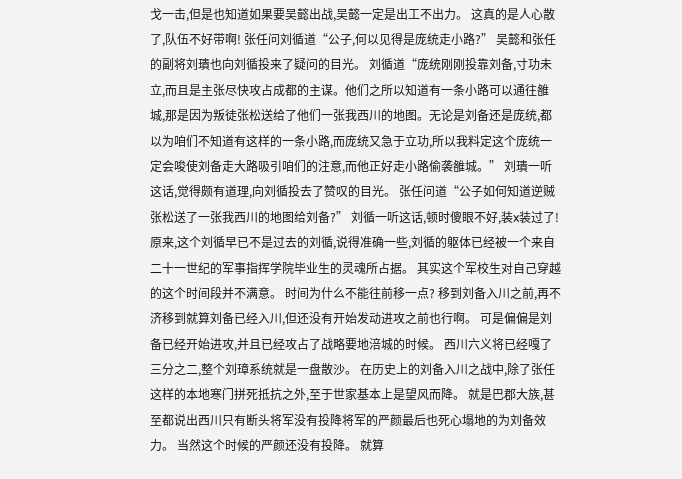戈一击,但是也知道如果要吴懿出战,吴懿一定是出工不出力。 这真的是人心散了,队伍不好带啊! 张任问刘循道“公子,何以见得是庞统走小路?” 吴懿和张任的副将刘璝也向刘循投来了疑问的目光。 刘循道“庞统刚刚投靠刘备,寸功未立,而且是主张尽快攻占成都的主谋。他们之所以知道有一条小路可以通往雒城,那是因为叛徒张松送给了他们一张我西川的地图。无论是刘备还是庞统,都以为咱们不知道有这样的一条小路,而庞统又急于立功,所以我料定这个庞统一定会唆使刘备走大路吸引咱们的注意,而他正好走小路偷袭雒城。” 刘璝一听这话,觉得颇有道理,向刘循投去了赞叹的目光。 张任问道“公子如何知道逆贼张松送了一张我西川的地图给刘备?” 刘循一听这话,顿时傻眼不好,装x装过了! 原来,这个刘循早已不是过去的刘循,说得准确一些,刘循的躯体已经被一个来自二十一世纪的军事指挥学院毕业生的灵魂所占据。 其实这个军校生对自己穿越的这个时间段并不满意。 时间为什么不能往前移一点? 移到刘备入川之前,再不济移到就算刘备已经入川,但还没有开始发动进攻之前也行啊。 可是偏偏是刘备已经开始进攻,并且已经攻占了战略要地涪城的时候。 西川六义将已经嘎了三分之二,整个刘璋系统就是一盘散沙。 在历史上的刘备入川之战中,除了张任这样的本地寒门拼死抵抗之外,至于世家基本上是望风而降。 就是巴郡大族,甚至都说出西川只有断头将军没有投降将军的严颜最后也死心塌地的为刘备效力。 当然这个时候的严颜还没有投降。 就算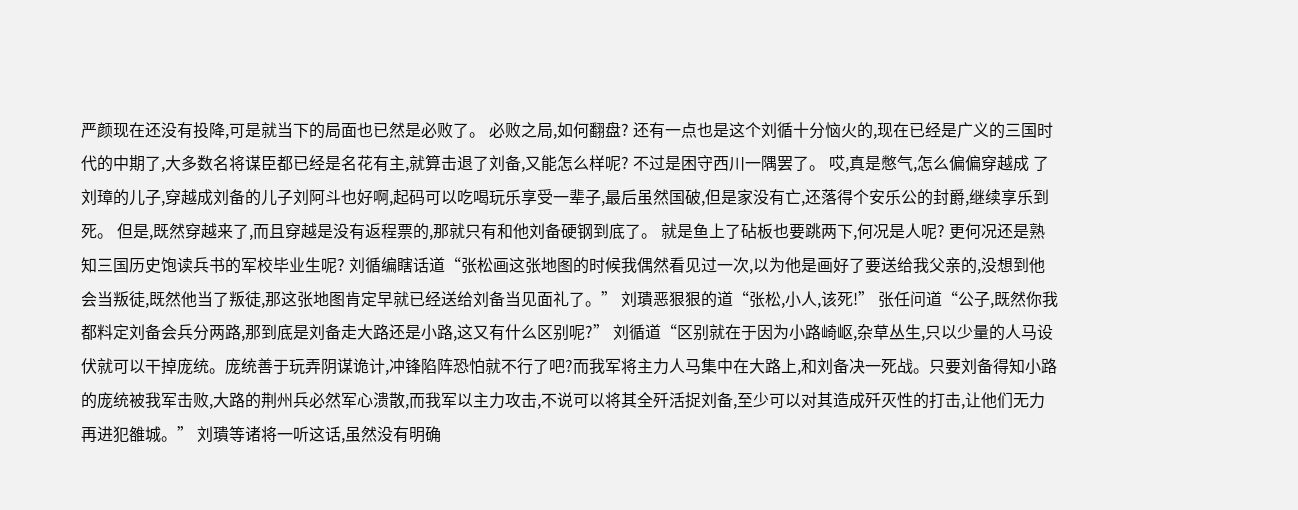严颜现在还没有投降,可是就当下的局面也已然是必败了。 必败之局,如何翻盘? 还有一点也是这个刘循十分恼火的,现在已经是广义的三国时代的中期了,大多数名将谋臣都已经是名花有主,就算击退了刘备,又能怎么样呢? 不过是困守西川一隅罢了。 哎,真是憋气,怎么偏偏穿越成 了刘璋的儿子,穿越成刘备的儿子刘阿斗也好啊,起码可以吃喝玩乐享受一辈子,最后虽然国破,但是家没有亡,还落得个安乐公的封爵,继续享乐到死。 但是,既然穿越来了,而且穿越是没有返程票的,那就只有和他刘备硬钢到底了。 就是鱼上了砧板也要跳两下,何况是人呢? 更何况还是熟知三国历史饱读兵书的军校毕业生呢? 刘循编瞎话道“张松画这张地图的时候我偶然看见过一次,以为他是画好了要送给我父亲的,没想到他会当叛徒,既然他当了叛徒,那这张地图肯定早就已经送给刘备当见面礼了。” 刘璝恶狠狠的道“张松,小人,该死!” 张任问道“公子,既然你我都料定刘备会兵分两路,那到底是刘备走大路还是小路,这又有什么区别呢?” 刘循道“区别就在于因为小路崎岖,杂草丛生,只以少量的人马设伏就可以干掉庞统。庞统善于玩弄阴谋诡计,冲锋陷阵恐怕就不行了吧?而我军将主力人马集中在大路上,和刘备决一死战。只要刘备得知小路的庞统被我军击败,大路的荆州兵必然军心溃散,而我军以主力攻击,不说可以将其全歼活捉刘备,至少可以对其造成歼灭性的打击,让他们无力再进犯雒城。” 刘璝等诸将一听这话,虽然没有明确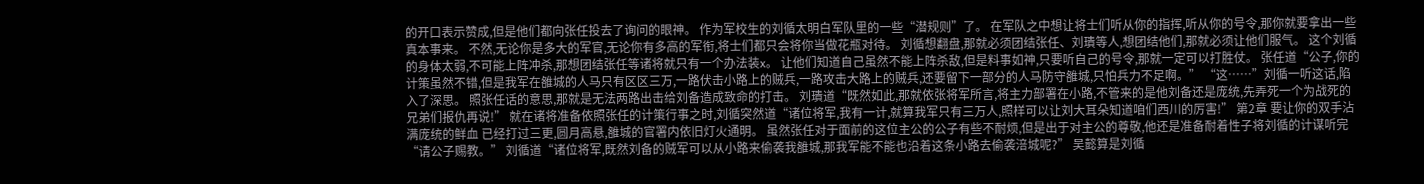的开口表示赞成,但是他们都向张任投去了询问的眼神。 作为军校生的刘循太明白军队里的一些“潜规则”了。 在军队之中想让将士们听从你的指挥,听从你的号令,那你就要拿出一些真本事来。 不然,无论你是多大的军官,无论你有多高的军衔,将士们都只会将你当做花瓶对待。 刘循想翻盘,那就必须团结张任、刘璝等人,想团结他们,那就必须让他们服气。 这个刘循的身体太弱,不可能上阵冲杀,那想团结张任等诸将就只有一个办法装x。 让他们知道自己虽然不能上阵杀敌,但是料事如神,只要听自己的号令,那就一定可以打胜仗。 张任道“公子,你的计策虽然不错,但是我军在雒城的人马只有区区三万,一路伏击小路上的贼兵,一路攻击大路上的贼兵,还要留下一部分的人马防守雒城,只怕兵力不足啊。” “这……”刘循一听这话,陷入了深思。 照张任话的意思,那就是无法两路出击给刘备造成致命的打击。 刘璝道“既然如此,那就依张将军所言,将主力部署在小路,不管来的是他刘备还是庞统,先弄死一个为战死的兄弟们报仇再说!” 就在诸将准备依照张任的计策行事之时,刘循突然道“诸位将军,我有一计,就算我军只有三万人,照样可以让刘大耳朵知道咱们西川的厉害!” 第2章 要让你的双手沾满庞统的鲜血 已经打过三更,圆月高悬,雒城的官署内依旧灯火通明。 虽然张任对于面前的这位主公的公子有些不耐烦,但是出于对主公的尊敬,他还是准备耐着性子将刘循的计谋听完“请公子赐教。” 刘循道“诸位将军,既然刘备的贼军可以从小路来偷袭我雒城,那我军能不能也沿着这条小路去偷袭涪城呢?” 吴懿算是刘循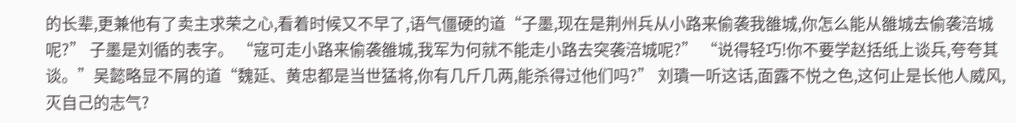的长辈,更兼他有了卖主求荣之心,看着时候又不早了,语气僵硬的道“子墨,现在是荆州兵从小路来偷袭我雒城,你怎么能从雒城去偷袭涪城呢?” 子墨是刘循的表字。 “寇可走小路来偷袭雒城,我军为何就不能走小路去突袭涪城呢?” “说得轻巧!你不要学赵括纸上谈兵,夸夸其谈。”吴懿略显不屑的道“魏延、黄忠都是当世猛将,你有几斤几两,能杀得过他们吗?” 刘璝一听这话,面露不悦之色,这何止是长他人威风,灭自己的志气?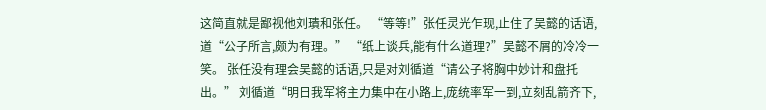这简直就是鄙视他刘璝和张任。 “等等!”张任灵光乍现,止住了吴懿的话语,道“公子所言,颇为有理。” “纸上谈兵,能有什么道理?”吴懿不屑的冷冷一笑。 张任没有理会吴懿的话语,只是对刘循道“请公子将胸中妙计和盘托出。” 刘循道“明日我军将主力集中在小路上,庞统率军一到,立刻乱箭齐下,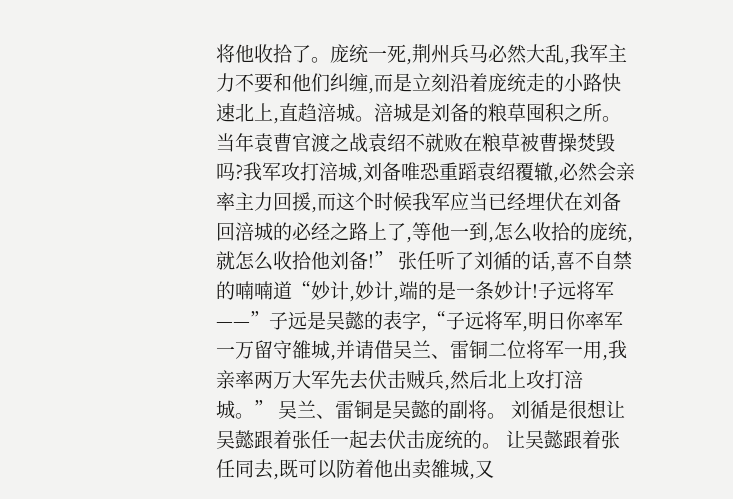将他收拾了。庞统一死,荆州兵马必然大乱,我军主力不要和他们纠缠,而是立刻沿着庞统走的小路快速北上,直趋涪城。涪城是刘备的粮草囤积之所。当年袁曹官渡之战袁绍不就败在粮草被曹操焚毁吗?我军攻打涪城,刘备唯恐重蹈袁绍覆辙,必然会亲率主力回援,而这个时候我军应当已经埋伏在刘备回涪城的必经之路上了,等他一到,怎么收拾的庞统,就怎么收拾他刘备!” 张任听了刘循的话,喜不自禁的喃喃道“妙计,妙计,端的是一条妙计!子远将军——”子远是吴懿的表字,“子远将军,明日你率军一万留守雒城,并请借吴兰、雷铜二位将军一用,我亲率两万大军先去伏击贼兵,然后北上攻打涪城。” 吴兰、雷铜是吴懿的副将。 刘循是很想让吴懿跟着张任一起去伏击庞统的。 让吴懿跟着张任同去,既可以防着他出卖雒城,又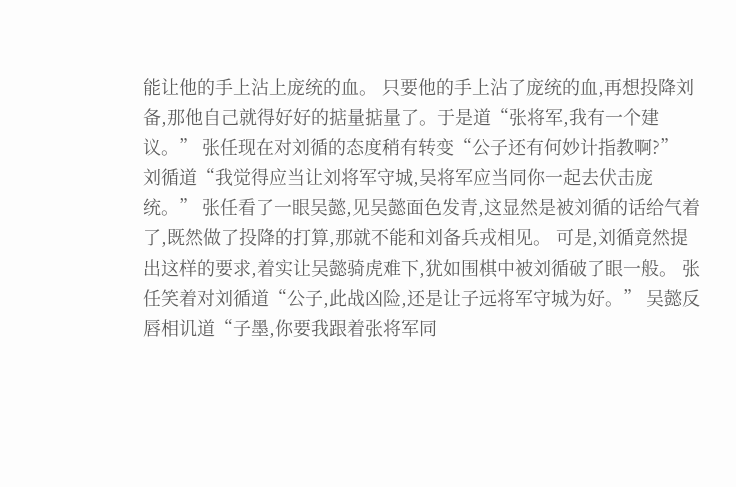能让他的手上沾上庞统的血。 只要他的手上沾了庞统的血,再想投降刘备,那他自己就得好好的掂量掂量了。于是道“张将军,我有一个建议。” 张任现在对刘循的态度稍有转变“公子还有何妙计指教啊?” 刘循道“我觉得应当让刘将军守城,吴将军应当同你一起去伏击庞统。” 张任看了一眼吴懿,见吴懿面色发青,这显然是被刘循的话给气着了,既然做了投降的打算,那就不能和刘备兵戎相见。 可是,刘循竟然提出这样的要求,着实让吴懿骑虎难下,犹如围棋中被刘循破了眼一般。 张任笑着对刘循道“公子,此战凶险,还是让子远将军守城为好。” 吴懿反唇相讥道“子墨,你要我跟着张将军同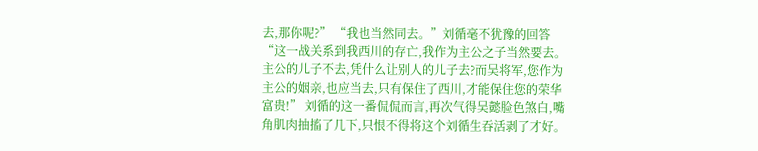去,那你呢?” “我也当然同去。”刘循毫不犹豫的回答“这一战关系到我西川的存亡,我作为主公之子当然要去。主公的儿子不去,凭什么让别人的儿子去?而吴将军,您作为主公的姻亲,也应当去,只有保住了西川,才能保住您的荣华富贵!” 刘循的这一番侃侃而言,再次气得吴懿脸色煞白,嘴角肌肉抽搐了几下,只恨不得将这个刘循生吞活剥了才好。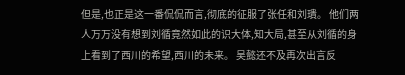但是,也正是这一番侃侃而言,彻底的征服了张任和刘璝。 他们两人万万没有想到刘循竟然如此的识大体,知大局,甚至从刘循的身上看到了西川的希望,西川的未来。 吴懿还不及再次出言反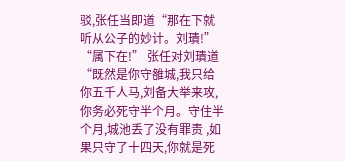驳,张任当即道“那在下就听从公子的妙计。刘璝!” “属下在!” 张任对刘璝道“既然是你守雒城,我只给你五千人马,刘备大举来攻,你务必死守半个月。守住半个月,城池丢了没有罪责 ,如果只守了十四天,你就是死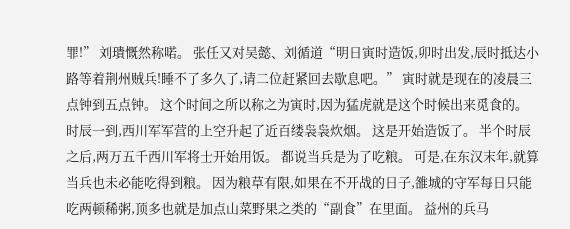罪!” 刘璝慨然称喏。 张任又对吴懿、刘循道“明日寅时造饭,卯时出发,辰时抵达小路等着荆州贼兵!睡不了多久了,请二位赶紧回去歇息吧。” 寅时就是现在的凌晨三点钟到五点钟。 这个时间之所以称之为寅时,因为猛虎就是这个时候出来觅食的。 时辰一到,西川军军营的上空升起了近百缕袅袅炊烟。 这是开始造饭了。 半个时辰之后,两万五千西川军将士开始用饭。 都说当兵是为了吃粮。 可是,在东汉末年,就算当兵也未必能吃得到粮。 因为粮草有限,如果在不开战的日子,雒城的守军每日只能吃两顿稀粥,顶多也就是加点山菜野果之类的“副食”在里面。 益州的兵马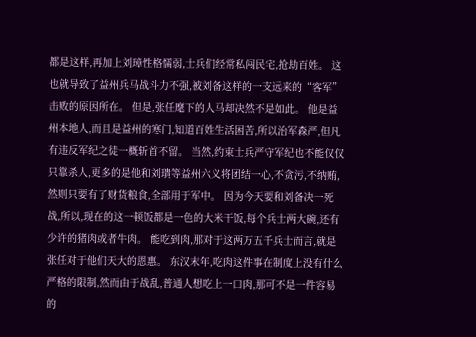都是这样,再加上刘璋性格懦弱,士兵们经常私闯民宅,抢劫百姓。 这也就导致了益州兵马战斗力不强,被刘备这样的一支远来的“客军”击败的原因所在。 但是,张任麾下的人马却决然不是如此。 他是益州本地人,而且是益州的寒门,知道百姓生活困苦,所以治军森严,但凡有违反军纪之徒一概斩首不留。 当然,约束士兵严守军纪也不能仅仅只靠杀人,更多的是他和刘璝等益州六义将团结一心,不贪污,不纳贿,然则只要有了财货粮食,全部用于军中。 因为今天要和刘备决一死战,所以,现在的这一顿饭都是一色的大米干饭,每个兵士两大碗,还有少许的猪肉或者牛肉。 能吃到肉,那对于这两万五千兵士而言,就是张任对于他们天大的恩惠。 东汉末年,吃肉这件事在制度上没有什么严格的限制,然而由于战乱,普通人想吃上一口肉,那可不是一件容易的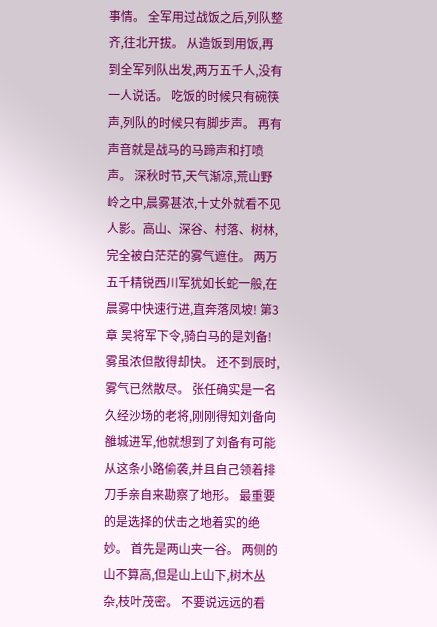事情。 全军用过战饭之后,列队整齐,往北开拔。 从造饭到用饭,再到全军列队出发,两万五千人,没有一人说话。 吃饭的时候只有碗筷声,列队的时候只有脚步声。 再有声音就是战马的马蹄声和打喷声。 深秋时节,天气渐凉,荒山野岭之中,晨雾甚浓,十丈外就看不见人影。高山、深谷、村落、树林,完全被白茫茫的雾气遮住。 两万五千精锐西川军犹如长蛇一般,在晨雾中快速行进,直奔落凤坡! 第3章 吴将军下令,骑白马的是刘备! 雾虽浓但散得却快。 还不到辰时,雾气已然散尽。 张任确实是一名久经沙场的老将,刚刚得知刘备向雒城进军,他就想到了刘备有可能从这条小路偷袭,并且自己领着排刀手亲自来勘察了地形。 最重要的是选择的伏击之地着实的绝妙。 首先是两山夹一谷。 两侧的山不算高,但是山上山下,树木丛杂,枝叶茂密。 不要说远远的看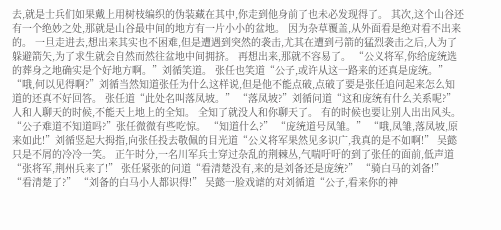去,就是士兵们如果戴上用树枝编织的伪装藏在其中,你走到他身前了也未必发现得了。 其次,这个山谷还有一个绝妙之处,那就是山谷最中间的地方有一片小小的盆地。 因为杂草覆盖,从外面看是绝对看不出来的。 一旦走进去,想出来其实也不困难,但是遭遇到突然的袭击,尤其在遭到弓箭的猛烈袭击之后,人为了躲避箭矢,为了求生就会自然而然往盆地中间拥挤。 再想出来,那就不容易了。 “公义将军,你给庞统选的葬身之地确实是个好地方啊。”刘循笑道。 张任也笑道“公子,或许从这一路来的还真是庞统。” “哦,何以见得啊?”刘循当然知道张任为什么这样说,但是他不能点破,点破了要是张任追问起来怎么知道的还真不好回答。 张任道“此处名叫落凤坡。” “落凤坡?”刘循问道“这和庞统有什么关系呢?” 人和人聊天的时候,不能天上地上的全知。 全知了就没人和你聊天了。 有的时候也要让别人出出风头。 “公子难道不知道吗?”张任微微有些吃惊。 “知道什么?” “庞统道号凤雏。” “哦,凤雏,落凤坡,原来如此!”刘循竖起大拇指,向张任投去敬佩的目光道“公义将军果然见多识广,我真的是不如啊!” 吴懿只是不屑的冷冷一笑。 正午时分,一名川军兵士穿过杂乱的荆棘丛,气喘吁吁的到了张任的面前,低声道“张将军,荆州兵来了!” 张任紧张的问道“看清楚没有,来的是刘备还是庞统?” “骑白马的刘备!” “看清楚了?” “刘备的白马小人都识得!” 吴懿一脸戏谑的对刘循道“公子,看来你的神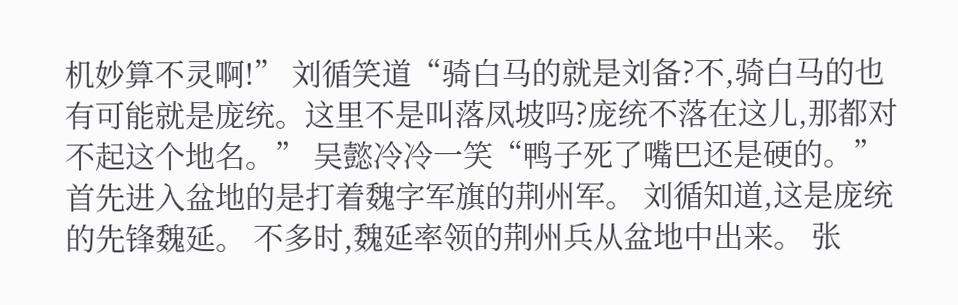机妙算不灵啊!” 刘循笑道“骑白马的就是刘备?不,骑白马的也有可能就是庞统。这里不是叫落凤坡吗?庞统不落在这儿,那都对不起这个地名。” 吴懿冷冷一笑“鸭子死了嘴巴还是硬的。” 首先进入盆地的是打着魏字军旗的荆州军。 刘循知道,这是庞统的先锋魏延。 不多时,魏延率领的荆州兵从盆地中出来。 张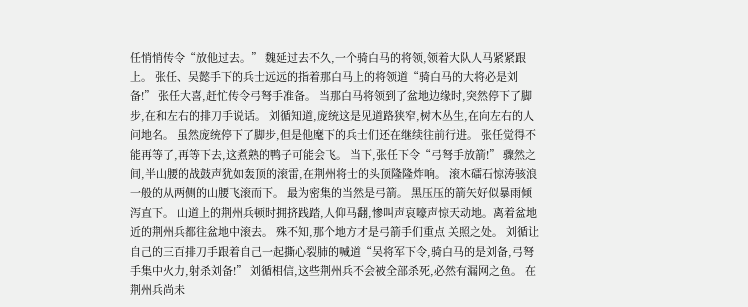任悄悄传令“放他过去。” 魏延过去不久,一个骑白马的将领,领着大队人马紧紧跟上。 张任、吴懿手下的兵士远远的指着那白马上的将领道“骑白马的大将必是刘备!” 张任大喜,赶忙传令弓弩手准备。 当那白马将领到了盆地边缘时,突然停下了脚步,在和左右的排刀手说话。 刘循知道,庞统这是见道路狭窄,树木丛生,在向左右的人问地名。 虽然庞统停下了脚步,但是他麾下的兵士们还在继续往前行进。 张任觉得不能再等了,再等下去,这煮熟的鸭子可能会飞。 当下,张任下令“弓弩手放箭!” 骤然之间,半山腰的战鼓声犹如轰顶的滚雷,在荆州将士的头顶隆隆炸响。 滚木礌石惊涛骇浪一般的从两侧的山腰飞滚而下。 最为密集的当然是弓箭。 黑压压的箭矢好似暴雨倾泻直下。 山道上的荆州兵顿时拥挤践踏,人仰马翻,惨叫声哀嚎声惊天动地。离着盆地近的荆州兵都往盆地中滚去。 殊不知,那个地方才是弓箭手们重点 关照之处。 刘循让自己的三百排刀手跟着自己一起撕心裂肺的喊道“吴将军下令,骑白马的是刘备,弓弩手集中火力,射杀刘备!” 刘循相信,这些荆州兵不会被全部杀死,必然有漏网之鱼。 在荆州兵尚未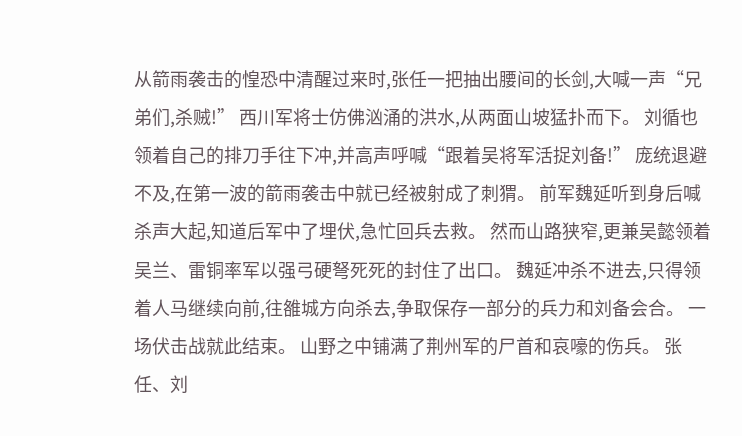从箭雨袭击的惶恐中清醒过来时,张任一把抽出腰间的长剑,大喊一声“兄弟们,杀贼!” 西川军将士仿佛汹涌的洪水,从两面山坡猛扑而下。 刘循也领着自己的排刀手往下冲,并高声呼喊“跟着吴将军活捉刘备!” 庞统退避不及,在第一波的箭雨袭击中就已经被射成了刺猬。 前军魏延听到身后喊杀声大起,知道后军中了埋伏,急忙回兵去救。 然而山路狭窄,更兼吴懿领着吴兰、雷铜率军以强弓硬弩死死的封住了出口。 魏延冲杀不进去,只得领着人马继续向前,往雒城方向杀去,争取保存一部分的兵力和刘备会合。 一场伏击战就此结束。 山野之中铺满了荆州军的尸首和哀嚎的伤兵。 张任、刘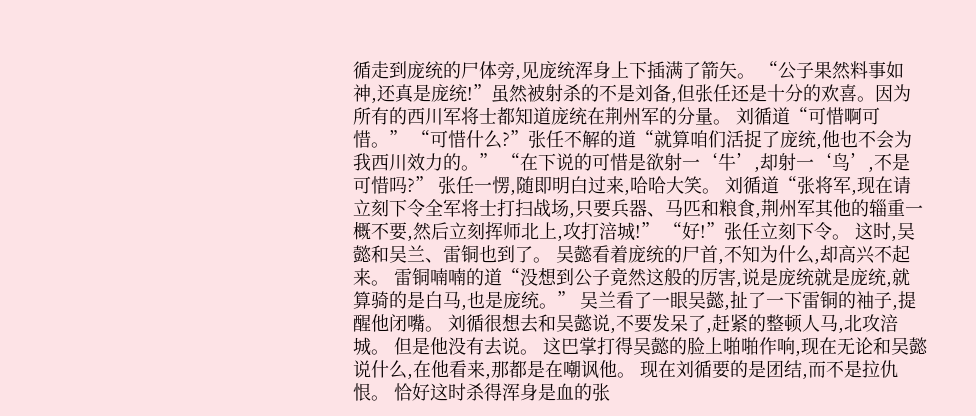循走到庞统的尸体旁,见庞统浑身上下插满了箭矢。 “公子果然料事如神,还真是庞统!”虽然被射杀的不是刘备,但张任还是十分的欢喜。因为所有的西川军将士都知道庞统在荆州军的分量。 刘循道“可惜啊可惜。” “可惜什么?”张任不解的道“就算咱们活捉了庞统,他也不会为我西川效力的。” “在下说的可惜是欲射一‘牛’,却射一‘鸟’,不是可惜吗?” 张任一愣,随即明白过来,哈哈大笑。 刘循道“张将军,现在请立刻下令全军将士打扫战场,只要兵器、马匹和粮食,荆州军其他的辎重一概不要,然后立刻挥师北上,攻打涪城!” “好!”张任立刻下令。 这时,吴懿和吴兰、雷铜也到了。 吴懿看着庞统的尸首,不知为什么,却高兴不起来。 雷铜喃喃的道“没想到公子竟然这般的厉害,说是庞统就是庞统,就算骑的是白马,也是庞统。” 吴兰看了一眼吴懿,扯了一下雷铜的袖子,提醒他闭嘴。 刘循很想去和吴懿说,不要发呆了,赶紧的整顿人马,北攻涪城。 但是他没有去说。 这巴掌打得吴懿的脸上啪啪作响,现在无论和吴懿说什么,在他看来,那都是在嘲讽他。 现在刘循要的是团结,而不是拉仇恨。 恰好这时杀得浑身是血的张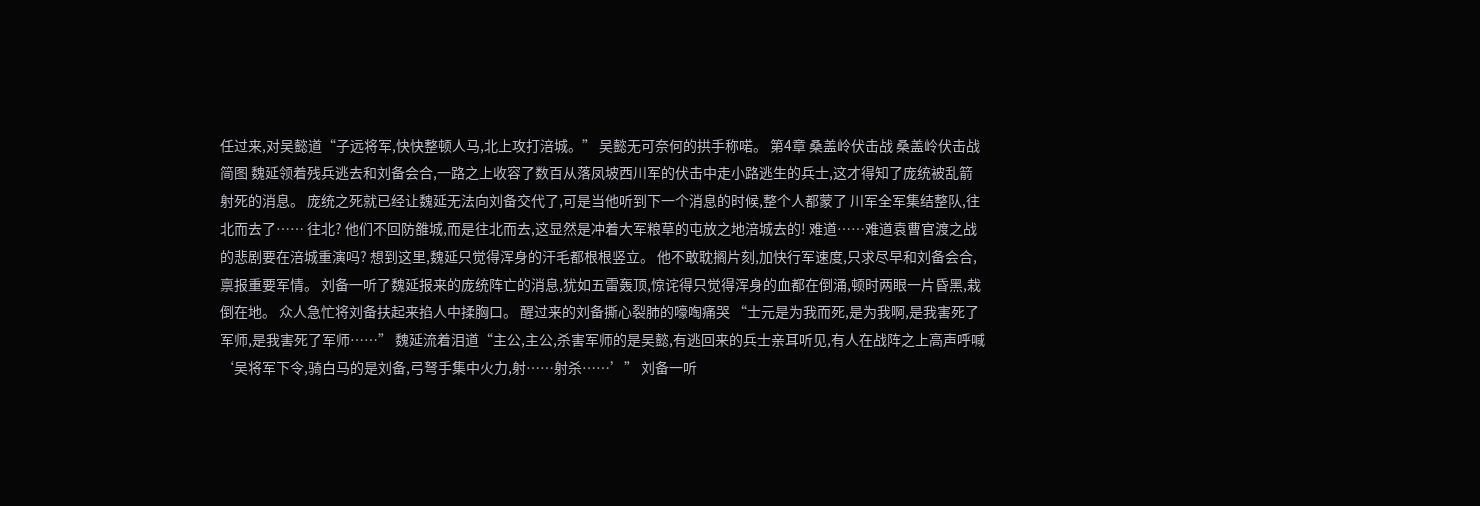任过来,对吴懿道“子远将军,快快整顿人马,北上攻打涪城。” 吴懿无可奈何的拱手称喏。 第4章 桑盖岭伏击战 桑盖岭伏击战简图 魏延领着残兵逃去和刘备会合,一路之上收容了数百从落凤坡西川军的伏击中走小路逃生的兵士,这才得知了庞统被乱箭射死的消息。 庞统之死就已经让魏延无法向刘备交代了,可是当他听到下一个消息的时候,整个人都蒙了 川军全军集结整队,往北而去了…… 往北? 他们不回防雒城,而是往北而去,这显然是冲着大军粮草的屯放之地涪城去的! 难道……难道袁曹官渡之战的悲剧要在涪城重演吗? 想到这里,魏延只觉得浑身的汗毛都根根竖立。 他不敢耽搁片刻,加快行军速度,只求尽早和刘备会合,禀报重要军情。 刘备一听了魏延报来的庞统阵亡的消息,犹如五雷轰顶,惊诧得只觉得浑身的血都在倒涌,顿时两眼一片昏黑,栽倒在地。 众人急忙将刘备扶起来掐人中揉胸口。 醒过来的刘备撕心裂肺的嚎啕痛哭 “士元是为我而死,是为我啊,是我害死了军师,是我害死了军师……” 魏延流着泪道“主公,主公,杀害军师的是吴懿,有逃回来的兵士亲耳听见,有人在战阵之上高声呼喊‘吴将军下令,骑白马的是刘备,弓弩手集中火力,射……射杀……’” 刘备一听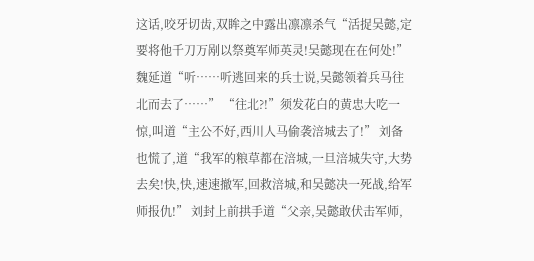这话,咬牙切齿,双眸之中露出凛凛杀气“活捉吴懿,定要将他千刀万剐以祭奠军师英灵!吴懿现在在何处!” 魏延道“听……听逃回来的兵士说,吴懿领着兵马往北而去了……” “往北?!”须发花白的黄忠大吃一惊,叫道“主公不好,西川人马偷袭涪城去了!” 刘备也慌了,道“我军的粮草都在涪城,一旦涪城失守,大势去矣!快,快,速速撤军,回救涪城,和吴懿决一死战,给军师报仇!” 刘封上前拱手道“父亲,吴懿敢伏击军师,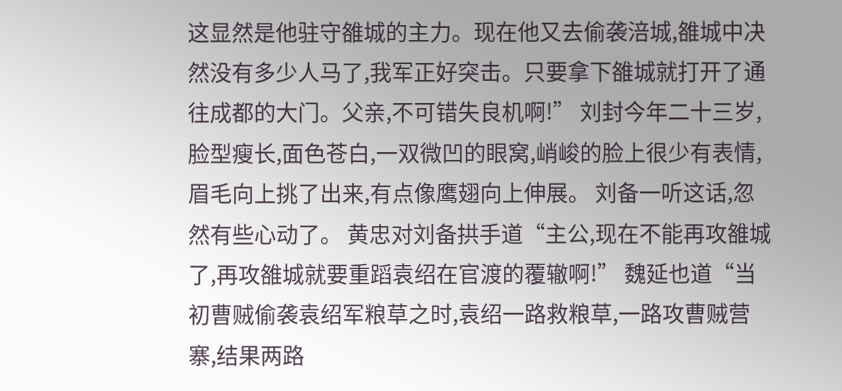这显然是他驻守雒城的主力。现在他又去偷袭涪城,雒城中决然没有多少人马了,我军正好突击。只要拿下雒城就打开了通往成都的大门。父亲,不可错失良机啊!” 刘封今年二十三岁,脸型瘦长,面色苍白,一双微凹的眼窝,峭峻的脸上很少有表情,眉毛向上挑了出来,有点像鹰翅向上伸展。 刘备一听这话,忽然有些心动了。 黄忠对刘备拱手道“主公,现在不能再攻雒城了,再攻雒城就要重蹈袁绍在官渡的覆辙啊!” 魏延也道“当初曹贼偷袭袁绍军粮草之时,袁绍一路救粮草,一路攻曹贼营寨,结果两路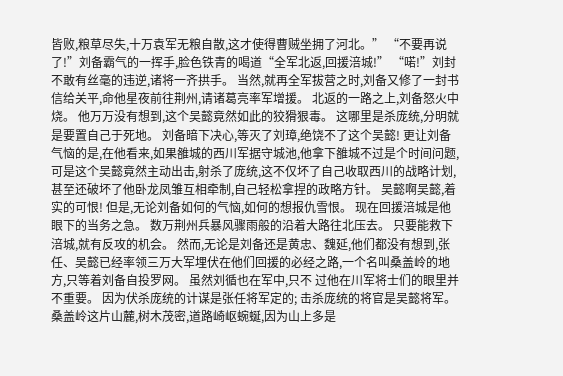皆败,粮草尽失,十万袁军无粮自散,这才使得曹贼坐拥了河北。” “不要再说了!”刘备霸气的一挥手,脸色铁青的喝道“全军北返,回援涪城!” “喏!”刘封不敢有丝毫的违逆,诸将一齐拱手。 当然,就再全军拔营之时,刘备又修了一封书信给关平,命他星夜前往荆州,请诸葛亮率军增援。 北返的一路之上,刘备怒火中烧。 他万万没有想到,这个吴懿竟然如此的狡猾狠毒。 这哪里是杀庞统,分明就是要置自己于死地。 刘备暗下决心,等灭了刘璋,绝饶不了这个吴懿! 更让刘备气恼的是,在他看来,如果雒城的西川军据守城池,他拿下雒城不过是个时间问题,可是这个吴懿竟然主动出击,射杀了庞统,这不仅坏了自己收取西川的战略计划,甚至还破坏了他卧龙凤雏互相牵制,自己轻松拿捏的政略方针。 吴懿啊吴懿,着实的可恨! 但是,无论刘备如何的气恼,如何的想报仇雪恨。 现在回援涪城是他眼下的当务之急。 数万荆州兵暴风骤雨般的沿着大路往北压去。 只要能救下涪城,就有反攻的机会。 然而,无论是刘备还是黄忠、魏延,他们都没有想到,张任、吴懿已经率领三万大军埋伏在他们回援的必经之路,一个名叫桑盖岭的地方,只等着刘备自投罗网。 虽然刘循也在军中,只不 过他在川军将士们的眼里并不重要。 因为伏杀庞统的计谋是张任将军定的; 击杀庞统的将官是吴懿将军。 桑盖岭这片山麓,树木茂密,道路崎岖蜿蜒,因为山上多是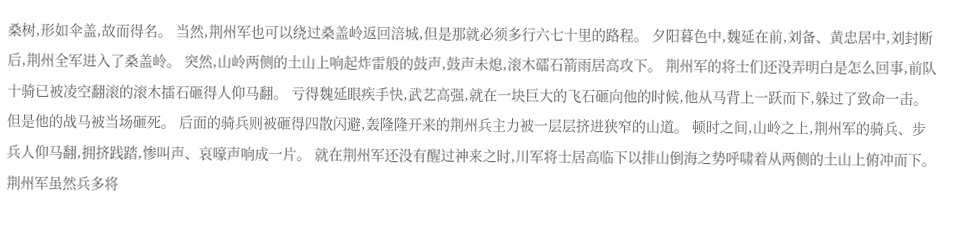桑树,形如伞盖,故而得名。 当然,荆州军也可以绕过桑盖岭返回涪城,但是那就必须多行六七十里的路程。 夕阳暮色中,魏延在前,刘备、黄忠居中,刘封断后,荆州全军进入了桑盖岭。 突然,山岭两侧的土山上响起炸雷般的鼓声,鼓声未熄,滚木礌石箭雨居高攻下。 荆州军的将士们还没弄明白是怎么回事,前队十骑已被凌空翻滚的滚木擂石砸得人仰马翻。 亏得魏延眼疾手快,武艺高强,就在一块巨大的飞石砸向他的时候,他从马背上一跃而下,躲过了致命一击。 但是他的战马被当场砸死。 后面的骑兵则被砸得四散闪避,轰隆隆开来的荆州兵主力被一层层挤进狭窄的山道。 顿时之间,山岭之上,荆州军的骑兵、步兵人仰马翻,拥挤践踏,惨叫声、哀嚎声响成一片。 就在荆州军还没有醒过神来之时,川军将士居高临下以排山倒海之势呼啸着从两侧的土山上俯冲而下。 荆州军虽然兵多将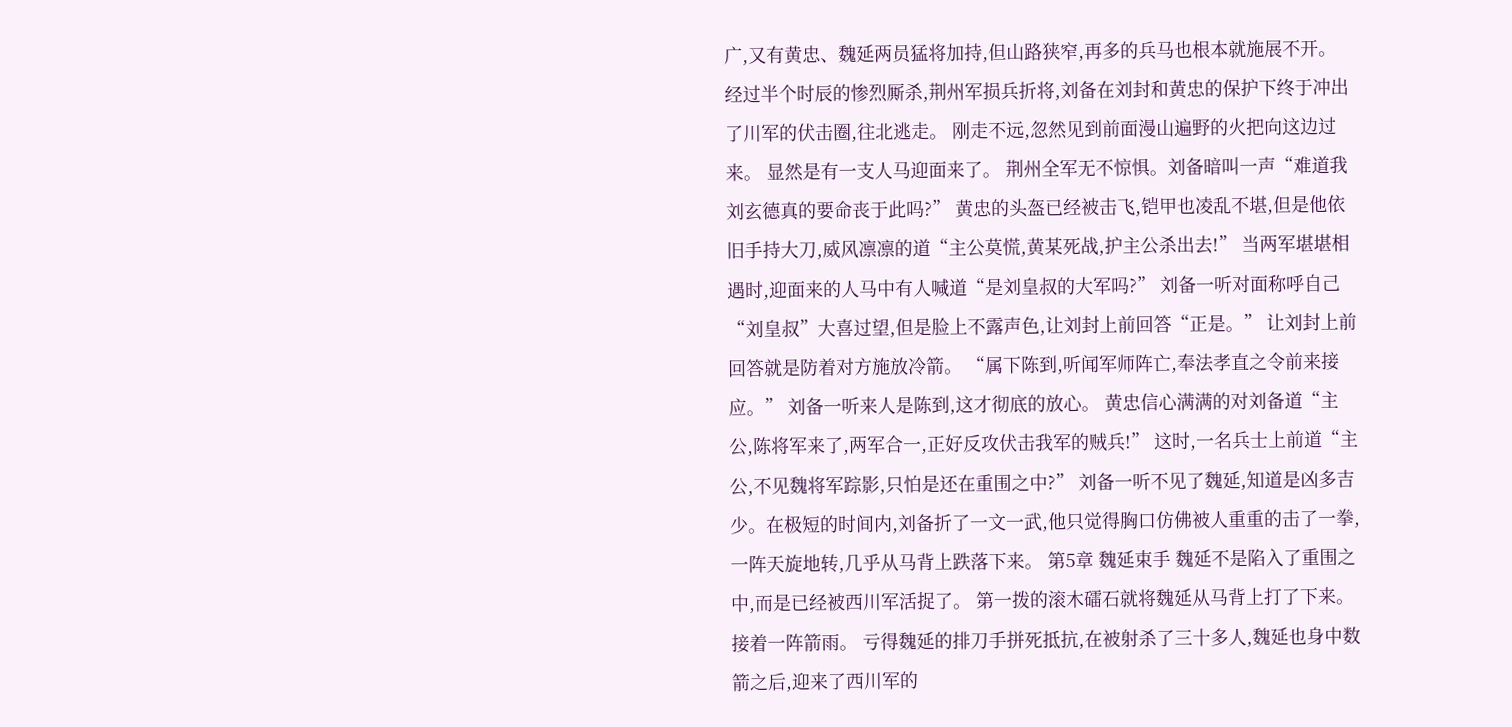广,又有黄忠、魏延两员猛将加持,但山路狭窄,再多的兵马也根本就施展不开。 经过半个时辰的惨烈厮杀,荆州军损兵折将,刘备在刘封和黄忠的保护下终于冲出了川军的伏击圈,往北逃走。 刚走不远,忽然见到前面漫山遍野的火把向这边过来。 显然是有一支人马迎面来了。 荆州全军无不惊惧。刘备暗叫一声“难道我刘玄德真的要命丧于此吗?” 黄忠的头盔已经被击飞,铠甲也凌乱不堪,但是他依旧手持大刀,威风凛凛的道“主公莫慌,黄某死战,护主公杀出去!” 当两军堪堪相遇时,迎面来的人马中有人喊道“是刘皇叔的大军吗?” 刘备一听对面称呼自己“刘皇叔”大喜过望,但是脸上不露声色,让刘封上前回答“正是。” 让刘封上前回答就是防着对方施放冷箭。 “属下陈到,听闻军师阵亡,奉法孝直之令前来接应。” 刘备一听来人是陈到,这才彻底的放心。 黄忠信心满满的对刘备道“主公,陈将军来了,两军合一,正好反攻伏击我军的贼兵!” 这时,一名兵士上前道“主公,不见魏将军踪影,只怕是还在重围之中?” 刘备一听不见了魏延,知道是凶多吉少。在极短的时间内,刘备折了一文一武,他只觉得胸口仿佛被人重重的击了一拳,一阵天旋地转,几乎从马背上跌落下来。 第5章 魏延束手 魏延不是陷入了重围之中,而是已经被西川军活捉了。 第一拨的滚木礌石就将魏延从马背上打了下来。 接着一阵箭雨。 亏得魏延的排刀手拼死抵抗,在被射杀了三十多人,魏延也身中数箭之后,迎来了西川军的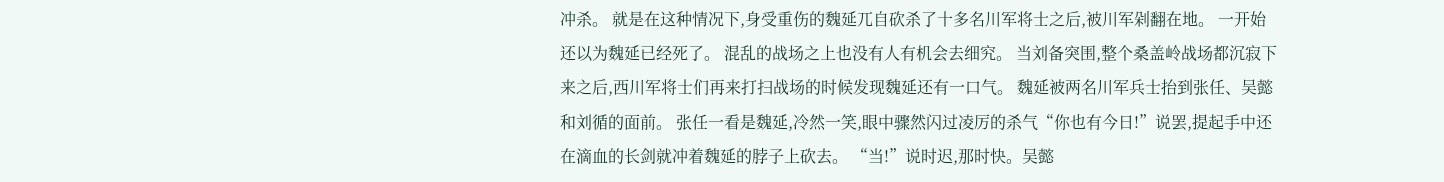冲杀。 就是在这种情况下,身受重伤的魏延兀自砍杀了十多名川军将士之后,被川军剁翻在地。 一开始还以为魏延已经死了。 混乱的战场之上也没有人有机会去细究。 当刘备突围,整个桑盖岭战场都沉寂下来之后,西川军将士们再来打扫战场的时候发现魏延还有一口气。 魏延被两名川军兵士抬到张任、吴懿和刘循的面前。 张任一看是魏延,冷然一笑,眼中骤然闪过凌厉的杀气“你也有今日!”说罢,提起手中还在滴血的长剑就冲着魏延的脖子上砍去。 “当!”说时迟,那时快。吴懿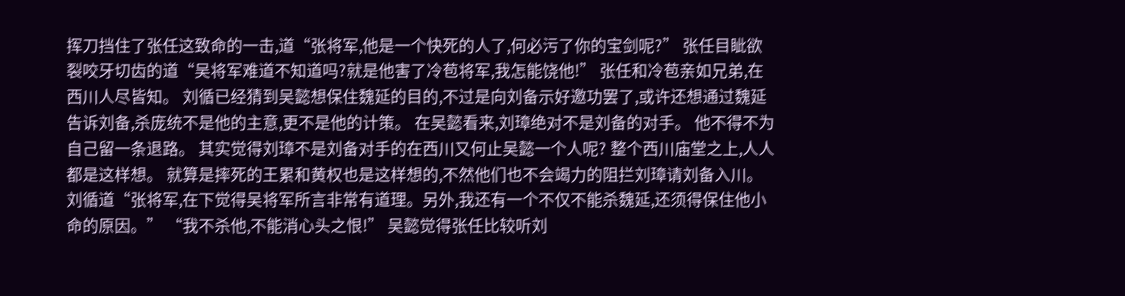挥刀挡住了张任这致命的一击,道“张将军,他是一个快死的人了,何必污了你的宝剑呢?” 张任目眦欲裂咬牙切齿的道“吴将军难道不知道吗?就是他害了冷苞将军,我怎能饶他!” 张任和冷苞亲如兄弟,在西川人尽皆知。 刘循已经猜到吴懿想保住魏延的目的,不过是向刘备示好邀功罢了,或许还想通过魏延告诉刘备,杀庞统不是他的主意,更不是他的计策。 在吴懿看来,刘璋绝对不是刘备的对手。 他不得不为自己留一条退路。 其实觉得刘璋不是刘备对手的在西川又何止吴懿一个人呢? 整个西川庙堂之上,人人都是这样想。 就算是摔死的王累和黄权也是这样想的,不然他们也不会竭力的阻拦刘璋请刘备入川。 刘循道“张将军,在下觉得吴将军所言非常有道理。另外,我还有一个不仅不能杀魏延,还须得保住他小命的原因。” “我不杀他,不能消心头之恨!” 吴懿觉得张任比较听刘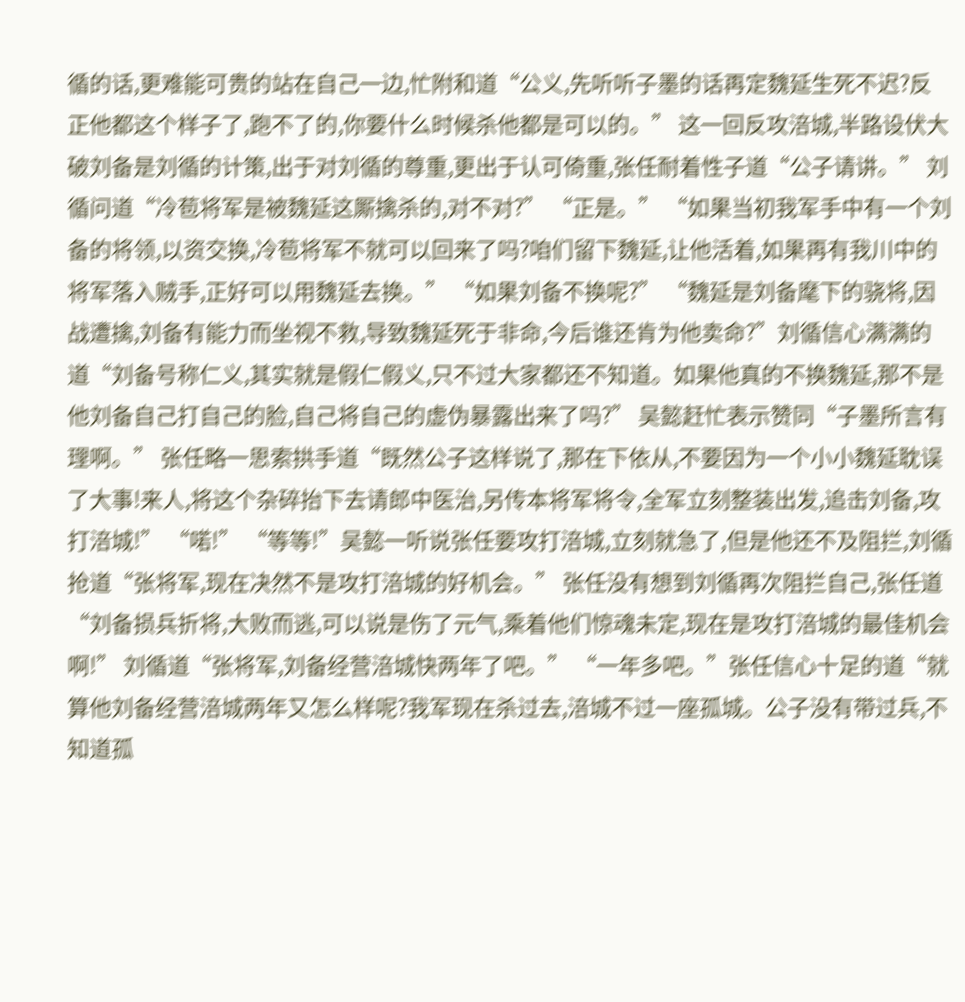循的话,更难能可贵的站在自己一边,忙附和道“公义,先听听子墨的话再定魏延生死不迟?反正他都这个样子了,跑不了的,你要什么时候杀他都是可以的。” 这一回反攻涪城,半路设伏大破刘备是刘循的计策,出于对刘循的尊重,更出于认可倚重,张任耐着性子道“公子请讲。” 刘循问道“冷苞将军是被魏延这厮擒杀的,对不对?” “正是。” “如果当初我军手中有一个刘备的将领,以资交换,冷苞将军不就可以回来了吗?咱们留下魏延,让他活着,如果再有我川中的将军落入贼手,正好可以用魏延去换。” “如果刘备不换呢?” “魏延是刘备麾下的骁将,因战遭擒,刘备有能力而坐视不救,导致魏延死于非命,今后谁还肯为他卖命?”刘循信心满满的道“刘备号称仁义,其实就是假仁假义,只不过大家都还不知道。如果他真的不换魏延,那不是他刘备自己打自己的脸,自己将自己的虚伪暴露出来了吗?” 吴懿赶忙表示赞同“子墨所言有理啊。” 张任略一思索拱手道“既然公子这样说了,那在下依从,不要因为一个小小魏延耽误了大事!来人,将这个杂碎抬下去请郎中医治,另传本将军将令,全军立刻整装出发,追击刘备,攻打涪城!” “喏!” “等等!”吴懿一听说张任要攻打涪城,立刻就急了,但是他还不及阻拦,刘循抢道“张将军,现在决然不是攻打涪城的好机会。” 张任没有想到刘循再次阻拦自己,张任道“刘备损兵折将,大败而逃,可以说是伤了元气,乘着他们惊魂未定,现在是攻打涪城的最佳机会啊!” 刘循道“张将军,刘备经营涪城快两年了吧。” “一年多吧。”张任信心十足的道“就算他刘备经营涪城两年又怎么样呢?我军现在杀过去,涪城不过一座孤城。公子没有带过兵,不知道孤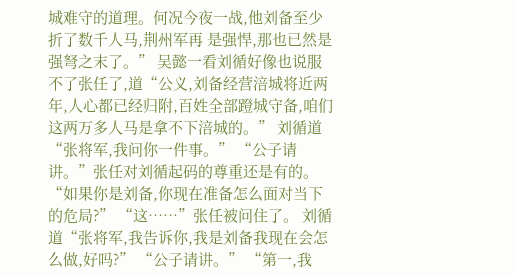城难守的道理。何况今夜一战,他刘备至少折了数千人马,荆州军再 是强悍,那也已然是强弩之末了。” 吴懿一看刘循好像也说服不了张任了,道“公义,刘备经营涪城将近两年,人心都已经归附,百姓全部蹬城守备,咱们这两万多人马是拿不下涪城的。” 刘循道“张将军,我问你一件事。” “公子请讲。”张任对刘循起码的尊重还是有的。 “如果你是刘备,你现在准备怎么面对当下的危局?” “这……”张任被问住了。 刘循道“张将军,我告诉你,我是刘备我现在会怎么做,好吗?” “公子请讲。” “第一,我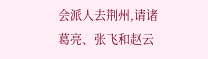会派人去荆州,请诸葛亮、张飞和赵云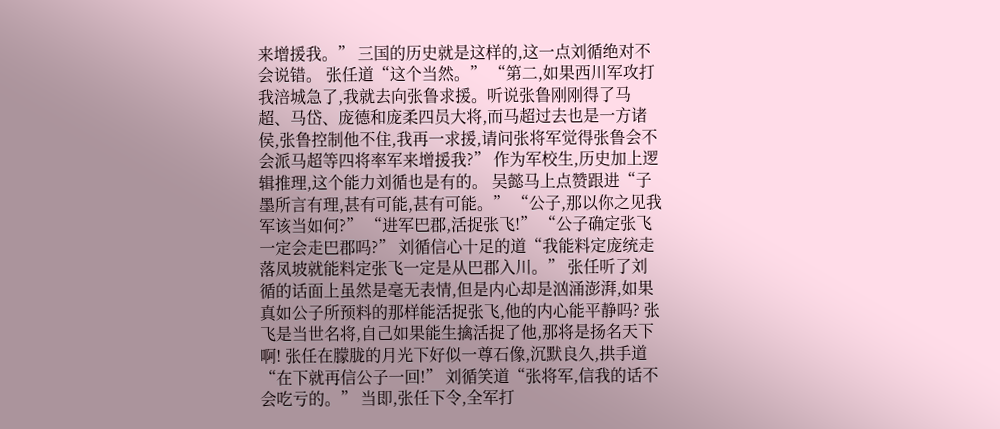来增援我。” 三国的历史就是这样的,这一点刘循绝对不会说错。 张任道“这个当然。” “第二,如果西川军攻打我涪城急了,我就去向张鲁求援。听说张鲁刚刚得了马超、马岱、庞德和庞柔四员大将,而马超过去也是一方诸侯,张鲁控制他不住,我再一求援,请问张将军觉得张鲁会不会派马超等四将率军来增援我?” 作为军校生,历史加上逻辑推理,这个能力刘循也是有的。 吴懿马上点赞跟进“子墨所言有理,甚有可能,甚有可能。” “公子,那以你之见我军该当如何?” “进军巴郡,活捉张飞!” “公子确定张飞一定会走巴郡吗?” 刘循信心十足的道“我能料定庞统走落凤坡就能料定张飞一定是从巴郡入川。” 张任听了刘循的话面上虽然是毫无表情,但是内心却是汹涌澎湃,如果真如公子所预料的那样能活捉张飞,他的内心能平静吗? 张飞是当世名将,自己如果能生擒活捉了他,那将是扬名天下啊! 张任在朦胧的月光下好似一尊石像,沉默良久,拱手道“在下就再信公子一回!” 刘循笑道“张将军,信我的话不会吃亏的。” 当即,张任下令,全军打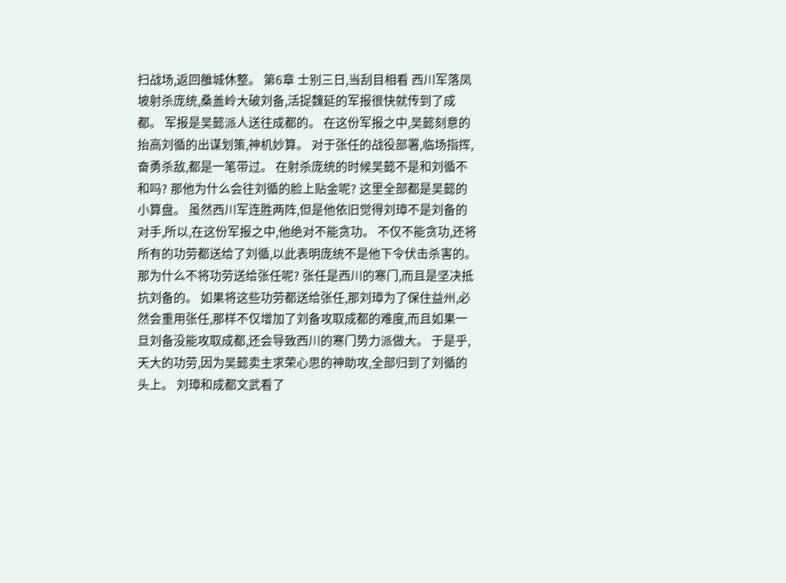扫战场,返回雒城休整。 第6章 士别三日,当刮目相看 西川军落凤坡射杀庞统,桑盖岭大破刘备,活捉魏延的军报很快就传到了成都。 军报是吴懿派人送往成都的。 在这份军报之中,吴懿刻意的抬高刘循的出谋划策,神机妙算。 对于张任的战役部署,临场指挥,奋勇杀敌,都是一笔带过。 在射杀庞统的时候吴懿不是和刘循不和吗? 那他为什么会往刘循的脸上贴金呢? 这里全部都是吴懿的小算盘。 虽然西川军连胜两阵,但是他依旧觉得刘璋不是刘备的对手,所以,在这份军报之中,他绝对不能贪功。 不仅不能贪功,还将所有的功劳都送给了刘循,以此表明庞统不是他下令伏击杀害的。 那为什么不将功劳送给张任呢? 张任是西川的寒门,而且是坚决抵抗刘备的。 如果将这些功劳都送给张任,那刘璋为了保住益州,必然会重用张任,那样不仅增加了刘备攻取成都的难度,而且如果一旦刘备没能攻取成都,还会导致西川的寒门势力派做大。 于是乎,天大的功劳,因为吴懿卖主求荣心思的神助攻,全部归到了刘循的头上。 刘璋和成都文武看了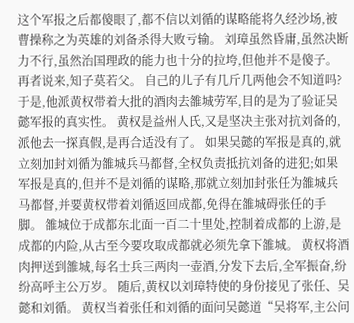这个军报之后都傻眼了,都不信以刘循的谋略能将久经沙场,被曹操称之为英雄的刘备杀得大败亏输。 刘璋虽然昏庸,虽然决断力不行,虽然治国理政的能力也十分的拉垮,但他并不是傻子。 再者说来,知子莫若父。 自己的儿子有几斤几两他会不知道吗? 于是,他派黄权带着大批的酒肉去雒城劳军,目的是为了验证吴懿军报的真实性。 黄权是益州人氏,又是坚决主张对抗刘备的,派他去一探真假,是再合适没有了。 如果吴懿的军报是真的,就立刻加封刘循为雒城兵马都督,全权负责抵抗刘备的进犯;如果军报是真的,但并不是刘循的谋略,那就立刻加封张任为雒城兵马都督,并要黄权带着刘循返回成都,免得在雒城碍张任的手脚。 雒城位于成都东北面一百二十里处,控制着成都的上游,是成都的内险,从古至今要攻取成都就必须先拿下雒城。 黄权将酒肉押送到雒城,每名士兵三两肉一壶酒,分发下去后,全军振奋,纷纷高呼主公万岁。 随后,黄权以刘璋特使的身份接见了张任、吴懿和刘循。 黄权当着张任和刘循的面问吴懿道“吴将军,主公问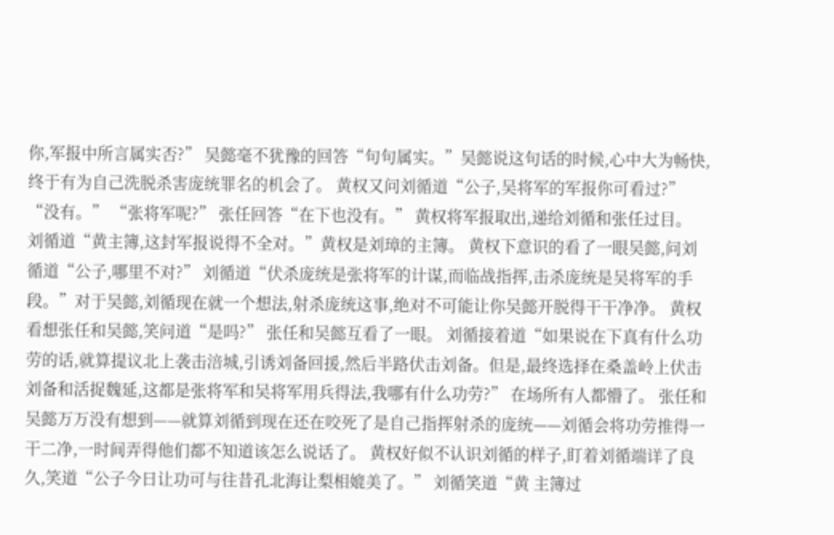你,军报中所言属实否?” 吴懿毫不犹豫的回答“句句属实。”吴懿说这句话的时候,心中大为畅快,终于有为自己洗脱杀害庞统罪名的机会了。 黄权又问刘循道“公子,吴将军的军报你可看过?” “没有。” “张将军呢?” 张任回答“在下也没有。” 黄权将军报取出,递给刘循和张任过目。 刘循道“黄主簿,这封军报说得不全对。”黄权是刘璋的主簿。 黄权下意识的看了一眼吴懿,问刘循道“公子,哪里不对?” 刘循道“伏杀庞统是张将军的计谋,而临战指挥,击杀庞统是吴将军的手段。”对于吴懿,刘循现在就一个想法,射杀庞统这事,绝对不可能让你吴懿开脱得干干净净。 黄权看想张任和吴懿,笑问道“是吗?” 张任和吴懿互看了一眼。 刘循接着道“如果说在下真有什么功劳的话,就算提议北上袭击涪城,引诱刘备回援,然后半路伏击刘备。但是,最终选择在桑盖岭上伏击刘备和活捉魏延,这都是张将军和吴将军用兵得法,我哪有什么功劳?” 在场所有人都懵了。 张任和吴懿万万没有想到——就算刘循到现在还在咬死了是自己指挥射杀的庞统——刘循会将功劳推得一干二净,一时间弄得他们都不知道该怎么说话了。 黄权好似不认识刘循的样子,盯着刘循端详了良久,笑道“公子今日让功可与往昔孔北海让梨相媲美了。” 刘循笑道“黄 主簿过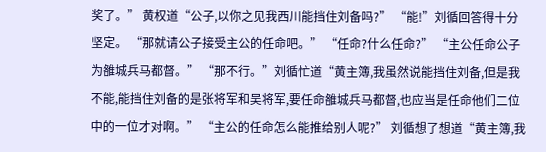奖了。” 黄权道“公子,以你之见我西川能挡住刘备吗?” “能!”刘循回答得十分坚定。 “那就请公子接受主公的任命吧。” “任命?什么任命?” “主公任命公子为雒城兵马都督。” “那不行。”刘循忙道“黄主簿,我虽然说能挡住刘备,但是我不能,能挡住刘备的是张将军和吴将军,要任命雒城兵马都督,也应当是任命他们二位中的一位才对啊。” “主公的任命怎么能推给别人呢?” 刘循想了想道“黄主簿,我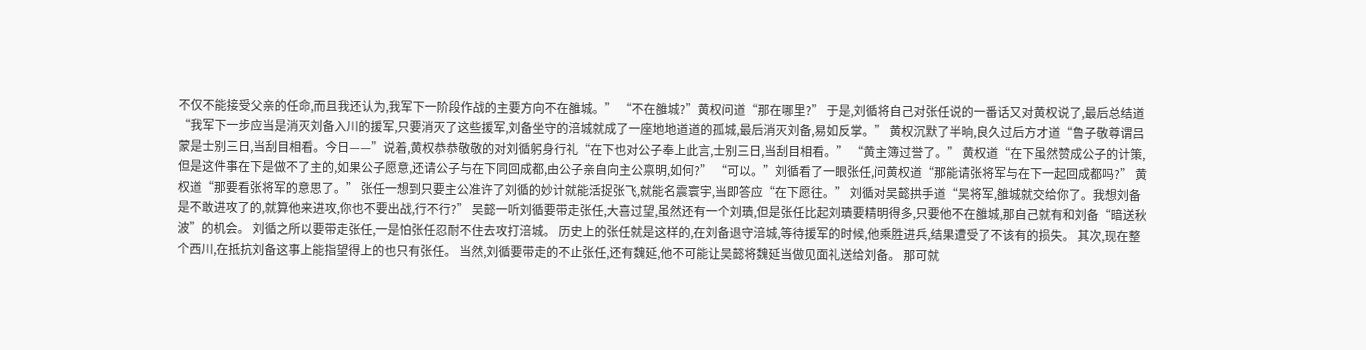不仅不能接受父亲的任命,而且我还认为,我军下一阶段作战的主要方向不在雒城。” “不在雒城?”黄权问道“那在哪里?” 于是,刘循将自己对张任说的一番话又对黄权说了,最后总结道“我军下一步应当是消灭刘备入川的援军,只要消灭了这些援军,刘备坐守的涪城就成了一座地地道道的孤城,最后消灭刘备,易如反掌。” 黄权沉默了半晌,良久过后方才道“鲁子敬尊谓吕蒙是士别三日,当刮目相看。今日——”说着,黄权恭恭敬敬的对刘循躬身行礼“在下也对公子奉上此言,士别三日,当刮目相看。” “黄主簿过誉了。” 黄权道“在下虽然赞成公子的计策,但是这件事在下是做不了主的,如果公子愿意,还请公子与在下同回成都,由公子亲自向主公禀明,如何?” “可以。”刘循看了一眼张任,问黄权道“那能请张将军与在下一起回成都吗?” 黄权道“那要看张将军的意思了。” 张任一想到只要主公准许了刘循的妙计就能活捉张飞,就能名震寰宇,当即答应“在下愿往。” 刘循对吴懿拱手道“吴将军,雒城就交给你了。我想刘备是不敢进攻了的,就算他来进攻,你也不要出战,行不行?” 吴懿一听刘循要带走张任,大喜过望,虽然还有一个刘璝,但是张任比起刘璝要精明得多,只要他不在雒城,那自己就有和刘备“暗送秋波”的机会。 刘循之所以要带走张任,一是怕张任忍耐不住去攻打涪城。 历史上的张任就是这样的,在刘备退守涪城,等待援军的时候,他乘胜进兵,结果遭受了不该有的损失。 其次,现在整个西川,在抵抗刘备这事上能指望得上的也只有张任。 当然,刘循要带走的不止张任,还有魏延,他不可能让吴懿将魏延当做见面礼送给刘备。 那可就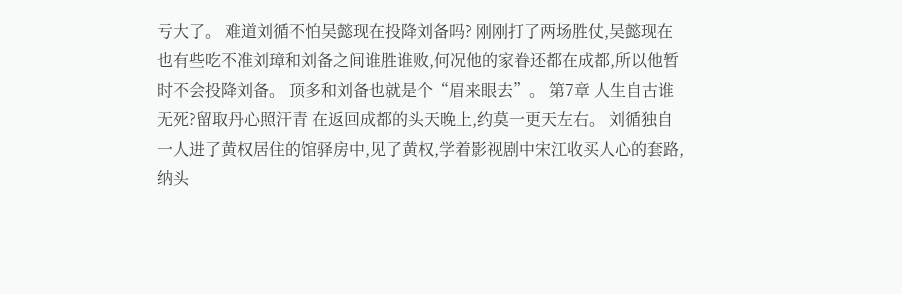亏大了。 难道刘循不怕吴懿现在投降刘备吗? 刚刚打了两场胜仗,吴懿现在也有些吃不准刘璋和刘备之间谁胜谁败,何况他的家眷还都在成都,所以他暂时不会投降刘备。 顶多和刘备也就是个“眉来眼去”。 第7章 人生自古谁无死?留取丹心照汗青 在返回成都的头天晚上,约莫一更天左右。 刘循独自一人进了黄权居住的馆驿房中,见了黄权,学着影视剧中宋江收买人心的套路,纳头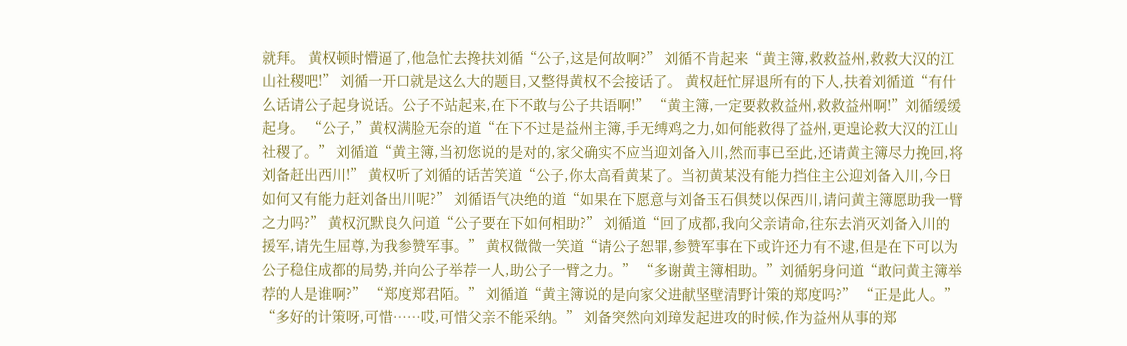就拜。 黄权顿时懵逼了,他急忙去搀扶刘循“公子,这是何故啊?” 刘循不肯起来“黄主簿,救救益州,救救大汉的江山社稷吧!” 刘循一开口就是这么大的题目,又整得黄权不会接话了。 黄权赶忙屏退所有的下人,扶着刘循道“有什么话请公子起身说话。公子不站起来,在下不敢与公子共语啊!” “黄主簿,一定要救救益州,救救益州啊!”刘循缓缓起身。 “公子,”黄权满脸无奈的道“在下不过是益州主簿,手无缚鸡之力,如何能救得了益州,更遑论救大汉的江山社稷了。” 刘循道“黄主簿,当初您说的是对的,家父确实不应当迎刘备入川,然而事已至此,还请黄主簿尽力挽回,将刘备赶出西川!” 黄权听了刘循的话苦笑道“公子,你太高看黄某了。当初黄某没有能力挡住主公迎刘备入川,今日如何又有能力赶刘备出川呢?” 刘循语气决绝的道“如果在下愿意与刘备玉石俱焚以保西川,请问黄主簿愿助我一臂之力吗?” 黄权沉默良久问道“公子要在下如何相助?” 刘循道“回了成都,我向父亲请命,往东去消灭刘备入川的援军,请先生屈尊,为我参赞军事。” 黄权微微一笑道“请公子恕罪,参赞军事在下或许还力有不逮,但是在下可以为公子稳住成都的局势,并向公子举荐一人,助公子一臂之力。” “多谢黄主簿相助。”刘循躬身问道“敢问黄主簿举荐的人是谁啊?” “郑度郑君陌。” 刘循道“黄主簿说的是向家父进献坚壁清野计策的郑度吗?” “正是此人。” “多好的计策呀,可惜……哎,可惜父亲不能采纳。” 刘备突然向刘璋发起进攻的时候,作为益州从事的郑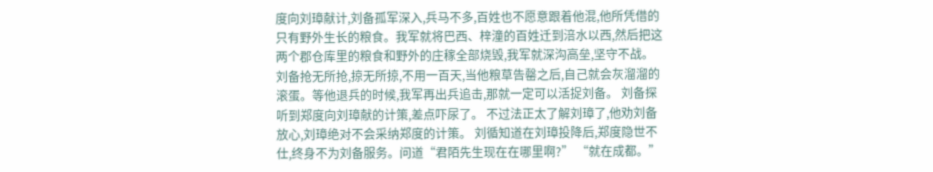度向刘璋献计,刘备孤军深入,兵马不多,百姓也不愿意跟着他混,他所凭借的只有野外生长的粮食。我军就将巴西、梓潼的百姓迁到涪水以西,然后把这两个郡仓库里的粮食和野外的庄稼全部烧毁,我军就深沟高垒,坚守不战。刘备抢无所抢,掠无所掠,不用一百天,当他粮草告罄之后,自己就会灰溜溜的滚蛋。等他退兵的时候,我军再出兵追击,那就一定可以活捉刘备。 刘备探听到郑度向刘璋献的计策,差点吓尿了。 不过法正太了解刘璋了,他劝刘备放心,刘璋绝对不会采纳郑度的计策。 刘循知道在刘璋投降后,郑度隐世不仕,终身不为刘备服务。问道“君陌先生现在在哪里啊?” “就在成都。”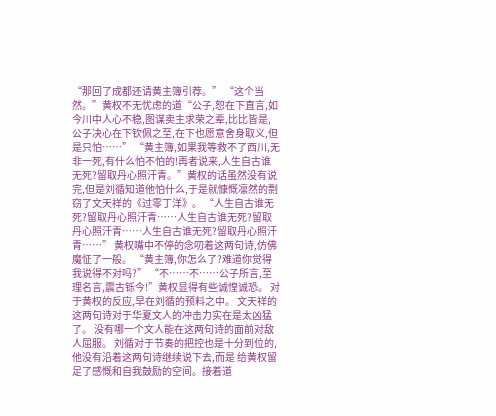“那回了成都还请黄主簿引荐。” “这个当然。”黄权不无忧虑的道“公子,恕在下直言,如今川中人心不稳,图谋卖主求荣之辈,比比皆是,公子决心在下钦佩之至,在下也愿意舍身取义,但是只怕……” “黄主簿,如果我等救不了西川,无非一死,有什么怕不怕的!再者说来,人生自古谁无死?留取丹心照汗青。”黄权的话虽然没有说完,但是刘循知道他怕什么,于是就慷慨凛然的剽窃了文天祥的《过零丁洋》。 “人生自古谁无死?留取丹心照汗青……人生自古谁无死?留取丹心照汗青……人生自古谁无死?留取丹心照汗青……” 黄权嘴中不停的念叨着这两句诗,仿佛魔怔了一般。 “黄主簿,你怎么了?难道你觉得我说得不对吗?” “不……不……公子所言,至理名言,震古铄今!”黄权显得有些诚惶诚恐。 对于黄权的反应,早在刘循的预料之中。 文天祥的这两句诗对于华夏文人的冲击力实在是太凶猛了。 没有哪一个文人能在这两句诗的面前对敌人屈服。 刘循对于节奏的把控也是十分到位的,他没有沿着这两句诗继续说下去,而是 给黄权留足了感慨和自我鼓励的空间。接着道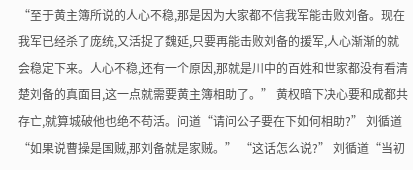“至于黄主簿所说的人心不稳,那是因为大家都不信我军能击败刘备。现在我军已经杀了庞统,又活捉了魏延,只要再能击败刘备的援军,人心渐渐的就会稳定下来。人心不稳,还有一个原因,那就是川中的百姓和世家都没有看清楚刘备的真面目,这一点就需要黄主簿相助了。” 黄权暗下决心要和成都共存亡,就算城破他也绝不苟活。问道“请问公子要在下如何相助?” 刘循道“如果说曹操是国贼,那刘备就是家贼。” “这话怎么说?” 刘循道“当初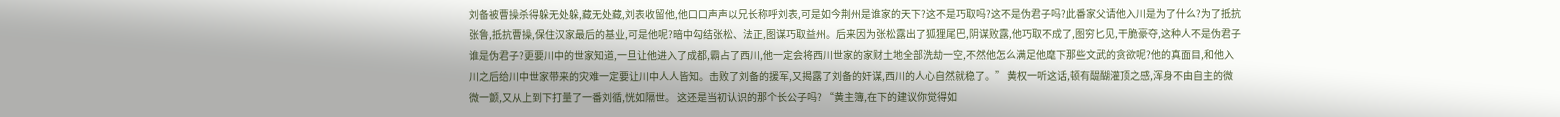刘备被曹操杀得躲无处躲,藏无处藏,刘表收留他,他口口声声以兄长称呼刘表,可是如今荆州是谁家的天下?这不是巧取吗?这不是伪君子吗?此番家父请他入川是为了什么?为了抵抗张鲁,抵抗曹操,保住汉家最后的基业,可是他呢?暗中勾结张松、法正,图谋巧取益州。后来因为张松露出了狐狸尾巴,阴谋败露,他巧取不成了,图穷匕见,干脆豪夺,这种人不是伪君子谁是伪君子?更要川中的世家知道,一旦让他进入了成都,霸占了西川,他一定会将西川世家的家财土地全部洗劫一空,不然他怎么满足他麾下那些文武的贪欲呢?他的真面目,和他入川之后给川中世家带来的灾难一定要让川中人人皆知。击败了刘备的援军,又揭露了刘备的奸谋,西川的人心自然就稳了。” 黄权一听这话,顿有醍醐灌顶之感,浑身不由自主的微微一颤,又从上到下打量了一番刘循,恍如隔世。 这还是当初认识的那个长公子吗? “黄主簿,在下的建议你觉得如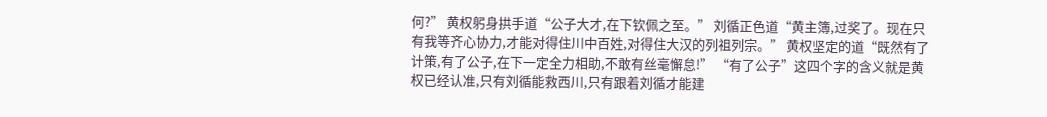何?” 黄权躬身拱手道“公子大才,在下钦佩之至。” 刘循正色道“黄主簿,过奖了。现在只有我等齐心协力,才能对得住川中百姓,对得住大汉的列祖列宗。” 黄权坚定的道“既然有了计策,有了公子,在下一定全力相助,不敢有丝毫懈怠!” “有了公子”这四个字的含义就是黄权已经认准,只有刘循能救西川,只有跟着刘循才能建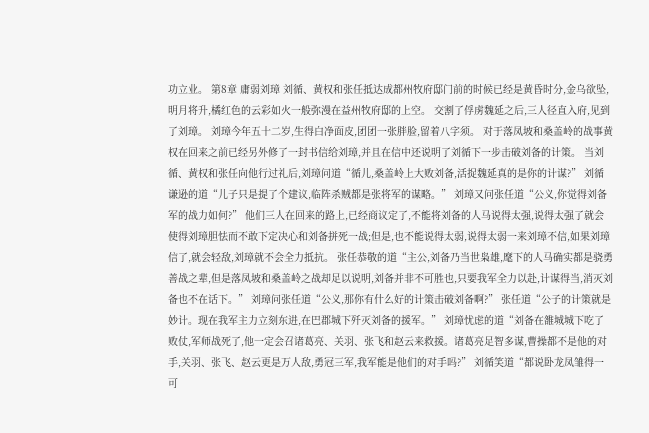功立业。 第8章 庸弱刘璋 刘循、黄权和张任抵达成都州牧府邸门前的时候已经是黄昏时分,金乌欲坠,明月将升,橘红色的云彩如火一般弥漫在益州牧府邸的上空。 交割了俘虏魏延之后,三人径直入府,见到了刘璋。 刘璋今年五十二岁,生得白净面皮,团团一张胖脸,留着八字须。 对于落凤坡和桑盖岭的战事黄权在回来之前已经另外修了一封书信给刘璋,并且在信中还说明了刘循下一步击破刘备的计策。 当刘循、黄权和张任向他行过礼后,刘璋问道“循儿,桑盖岭上大败刘备,活捉魏延真的是你的计谋?” 刘循谦逊的道“儿子只是提了个建议,临阵杀贼都是张将军的谋略。” 刘璋又问张任道“公义,你觉得刘备军的战力如何?” 他们三人在回来的路上,已经商议定了,不能将刘备的人马说得太强,说得太强了就会使得刘璋胆怯而不敢下定决心和刘备拼死一战;但是,也不能说得太弱,说得太弱一来刘璋不信,如果刘璋信了,就会轻敌,刘璋就不会全力抵抗。 张任恭敬的道“主公,刘备乃当世枭雄,麾下的人马确实都是骁勇善战之辈,但是落凤坡和桑盖岭之战却足以说明,刘备并非不可胜也,只要我军全力以赴,计谋得当,消灭刘备也不在话下。” 刘璋问张任道“公义,那你有什么好的计策击破刘备啊?” 张任道“公子的计策就是妙计。现在我军主力立刻东进,在巴郡城下歼灭刘备的援军。” 刘璋忧虑的道“刘备在雒城城下吃了败仗,军师战死了,他一定会召诸葛亮、关羽、张飞和赵云来救援。诸葛亮足智多谋,曹操都不是他的对手,关羽、张飞、赵云更是万人敌,勇冠三军,我军能是他们的对手吗?” 刘循笑道“都说卧龙凤雏得一可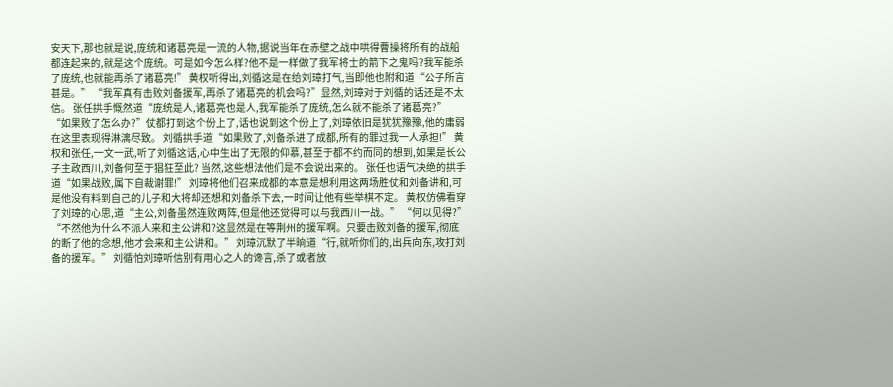安天下,那也就是说,庞统和诸葛亮是一流的人物,据说当年在赤壁之战中哄得曹操将所有的战船都连起来的,就是这个庞统。可是如今怎么样?他不是一样做了我军将士的箭下之鬼吗?我军能杀了庞统,也就能再杀了诸葛亮!” 黄权听得出,刘循这是在给刘璋打气,当即他也附和道“公子所言甚是。” “我军真有击败刘备援军,再杀了诸葛亮的机会吗?”显然,刘璋对于刘循的话还是不太信。 张任拱手慨然道“庞统是人,诸葛亮也是人,我军能杀了庞统,怎么就不能杀了诸葛亮?” “如果败了怎么办?”仗都打到这个份上了,话也说到这个份上了,刘璋依旧是犹犹豫豫,他的庸弱在这里表现得淋漓尽致。 刘循拱手道“如果败了,刘备杀进了成都,所有的罪过我一人承担!” 黄权和张任,一文一武,听了刘循这话,心中生出了无限的仰慕,甚至于都不约而同的想到,如果是长公子主政西川,刘备何至于猖狂至此? 当然,这些想法他们是不会说出来的。 张任也语气决绝的拱手道“如果战败,属下自裁谢罪!” 刘璋将他们召来成都的本意是想利用这两场胜仗和刘备讲和,可是他没有料到自己的儿子和大将却还想和刘备杀下去,一时间让他有些举棋不定。 黄权仿佛看穿了刘璋的心思,道“主公,刘备虽然连败两阵,但是他还觉得可以与我西川一战。” “何以见得?” “不然他为什么不派人来和主公讲和?这显然是在等荆州的援军啊。只要击败刘备的援军,彻底的断了他的念想,他才会来和主公讲和。” 刘璋沉默了半晌道“行,就听你们的,出兵向东,攻打刘备的援军。” 刘循怕刘璋听信别有用心之人的谗言,杀了或者放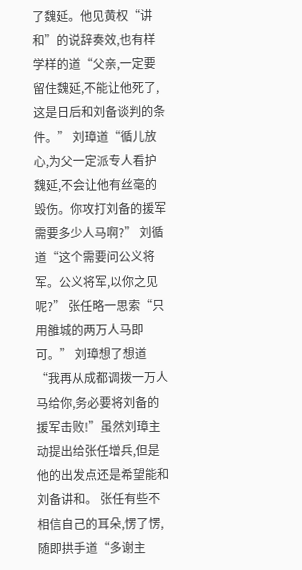了魏延。他见黄权“讲和”的说辞奏效,也有样学样的道“父亲,一定要留住魏延,不能让他死了,这是日后和刘备谈判的条件。” 刘璋道“循儿放心,为父一定派专人看护魏延,不会让他有丝毫的毁伤。你攻打刘备的援军需要多少人马啊?” 刘循道“这个需要问公义将军。公义将军,以你之见呢?” 张任略一思索“只用雒城的两万人马即可。” 刘璋想了想道“我再从成都调拨一万人马给你,务必要将刘备的援军击败!”虽然刘璋主动提出给张任增兵,但是他的出发点还是希望能和刘备讲和。 张任有些不相信自己的耳朵,愣了愣,随即拱手道“多谢主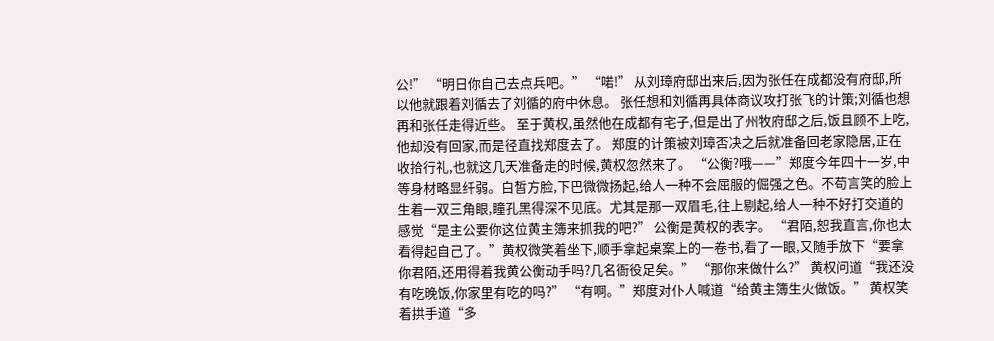公!” “明日你自己去点兵吧。” “喏!” 从刘璋府邸出来后,因为张任在成都没有府邸,所以他就跟着刘循去了刘循的府中休息。 张任想和刘循再具体商议攻打张飞的计策;刘循也想再和张任走得近些。 至于黄权,虽然他在成都有宅子,但是出了州牧府邸之后,饭且顾不上吃,他却没有回家,而是径直找郑度去了。 郑度的计策被刘璋否决之后就准备回老家隐居,正在收拾行礼,也就这几天准备走的时候,黄权忽然来了。 “公衡?哦——”郑度今年四十一岁,中等身材略显纤弱。白皙方脸,下巴微微扬起,给人一种不会屈服的倔强之色。不苟言笑的脸上生着一双三角眼,瞳孔黑得深不见底。尤其是那一双眉毛,往上剔起,给人一种不好打交道的感觉“是主公要你这位黄主簿来抓我的吧?” 公衡是黄权的表字。 “君陌,恕我直言,你也太看得起自己了。”黄权微笑着坐下,顺手拿起桌案上的一卷书,看了一眼,又随手放下“要拿你君陌,还用得着我黄公衡动手吗?几名衙役足矣。” “那你来做什么?” 黄权问道“我还没有吃晚饭,你家里有吃的吗?” “有啊。”郑度对仆人喊道“给黄主簿生火做饭。” 黄权笑着拱手道“多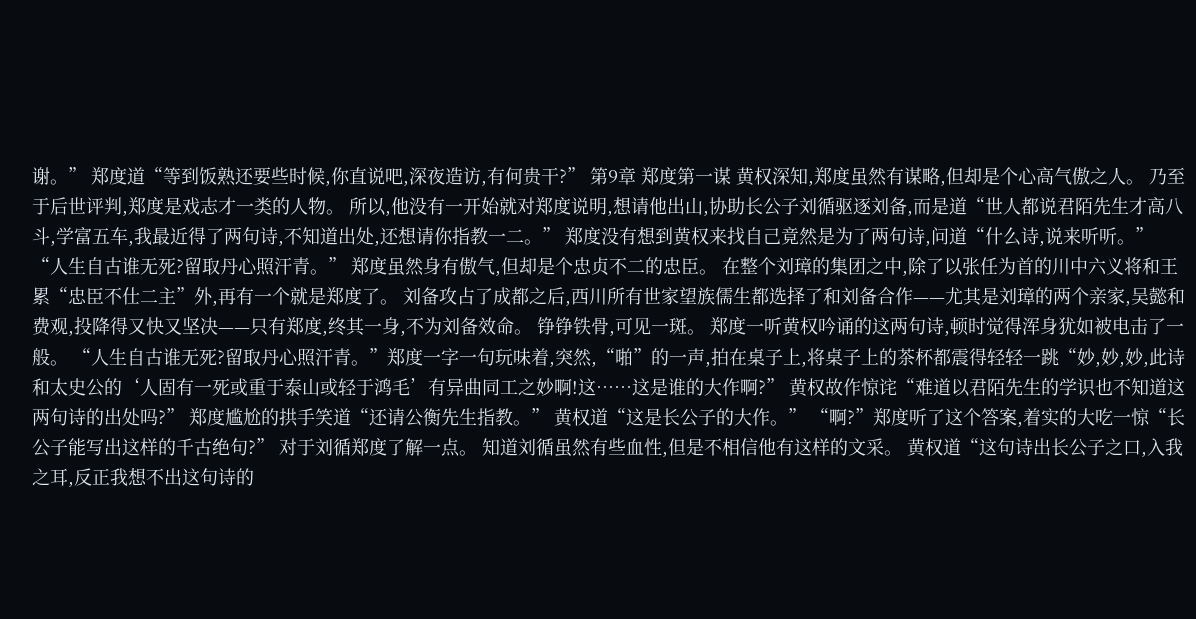谢。” 郑度道“等到饭熟还要些时候,你直说吧,深夜造访,有何贵干?” 第9章 郑度第一谋 黄权深知,郑度虽然有谋略,但却是个心高气傲之人。 乃至于后世评判,郑度是戏志才一类的人物。 所以,他没有一开始就对郑度说明,想请他出山,协助长公子刘循驱逐刘备,而是道“世人都说君陌先生才高八斗,学富五车,我最近得了两句诗,不知道出处,还想请你指教一二。” 郑度没有想到黄权来找自己竟然是为了两句诗,问道“什么诗,说来听听。” “人生自古谁无死?留取丹心照汗青。” 郑度虽然身有傲气,但却是个忠贞不二的忠臣。 在整个刘璋的集团之中,除了以张任为首的川中六义将和王累“忠臣不仕二主”外,再有一个就是郑度了。 刘备攻占了成都之后,西川所有世家望族儒生都选择了和刘备合作——尤其是刘璋的两个亲家,吴懿和费观,投降得又快又坚决——只有郑度,终其一身,不为刘备效命。 铮铮铁骨,可见一斑。 郑度一听黄权吟诵的这两句诗,顿时觉得浑身犹如被电击了一般。 “人生自古谁无死?留取丹心照汗青。”郑度一字一句玩味着,突然,“啪”的一声,拍在桌子上,将桌子上的茶杯都震得轻轻一跳“妙,妙,妙,此诗和太史公的‘人固有一死或重于泰山或轻于鸿毛’有异曲同工之妙啊!这……这是谁的大作啊?” 黄权故作惊诧“难道以君陌先生的学识也不知道这两句诗的出处吗?” 郑度尴尬的拱手笑道“还请公衡先生指教。” 黄权道“这是长公子的大作。” “啊?”郑度听了这个答案,着实的大吃一惊“长公子能写出这样的千古绝句?” 对于刘循郑度了解一点。 知道刘循虽然有些血性,但是不相信他有这样的文采。 黄权道“这句诗出长公子之口,入我之耳,反正我想不出这句诗的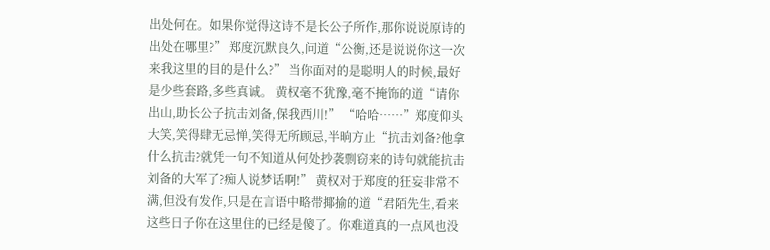出处何在。如果你觉得这诗不是长公子所作,那你说说原诗的出处在哪里?” 郑度沉默良久,问道“公衡,还是说说你这一次来我这里的目的是什么?” 当你面对的是聪明人的时候,最好是少些套路,多些真诚。 黄权毫不犹豫,毫不掩饰的道“请你出山,助长公子抗击刘备,保我西川!” “哈哈……”郑度仰头大笑,笑得肆无忌惮,笑得无所顾忌,半晌方止“抗击刘备?他拿什么抗击?就凭一句不知道从何处抄袭剽窃来的诗句就能抗击刘备的大军了?痴人说梦话啊!” 黄权对于郑度的狂妄非常不满,但没有发作,只是在言语中略带揶揄的道“君陌先生,看来这些日子你在这里住的已经是傻了。你难道真的一点风也没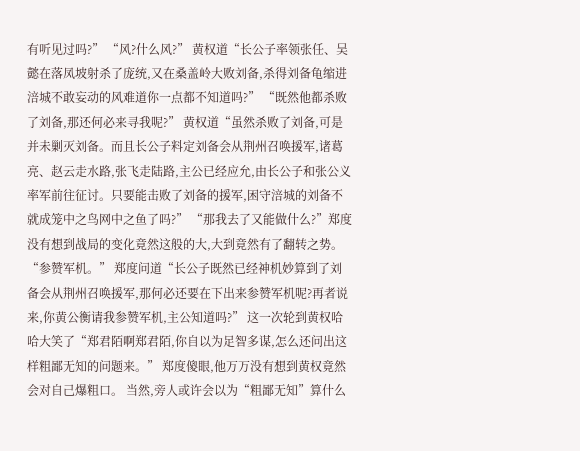有听见过吗?” “风?什么风?” 黄权道“长公子率领张任、吴懿在落凤坡射杀了庞统,又在桑盖岭大败刘备,杀得刘备龟缩进涪城不敢妄动的风难道你一点都不知道吗?” “既然他都杀败了刘备,那还何必来寻我呢?” 黄权道“虽然杀败了刘备,可是并未剿灭刘备。而且长公子料定刘备会从荆州召唤援军,诸葛亮、赵云走水路,张飞走陆路,主公已经应允,由长公子和张公义率军前往征讨。只要能击败了刘备的援军,困守涪城的刘备不就成笼中之鸟网中之鱼了吗?” “那我去了又能做什么?”郑度没有想到战局的变化竟然这般的大,大到竟然有了翻转之势。 “参赞军机。” 郑度问道“长公子既然已经神机妙算到了刘备会从荆州召唤援军,那何必还要在下出来参赞军机呢?再者说来,你黄公衡请我参赞军机,主公知道吗?” 这一次轮到黄权哈哈大笑了“郑君陌啊郑君陌,你自以为足智多谋,怎么还问出这样粗鄙无知的问题来。” 郑度傻眼,他万万没有想到黄权竟然会对自己爆粗口。 当然,旁人或许会以为“粗鄙无知”算什么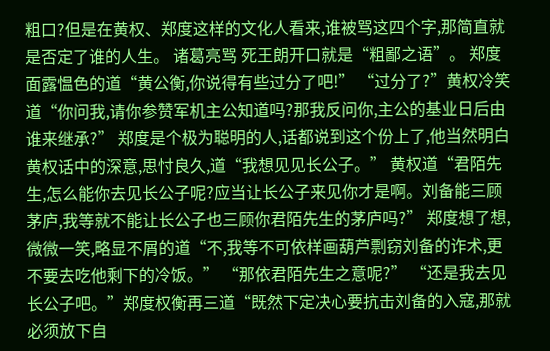粗口?但是在黄权、郑度这样的文化人看来,谁被骂这四个字,那简直就是否定了谁的人生。 诸葛亮骂 死王朗开口就是“粗鄙之语”。 郑度面露愠色的道“黄公衡,你说得有些过分了吧!” “过分了?”黄权冷笑道“你问我,请你参赞军机主公知道吗?那我反问你,主公的基业日后由谁来继承?” 郑度是个极为聪明的人,话都说到这个份上了,他当然明白黄权话中的深意,思忖良久,道“我想见见长公子。” 黄权道“君陌先生,怎么能你去见长公子呢?应当让长公子来见你才是啊。刘备能三顾茅庐,我等就不能让长公子也三顾你君陌先生的茅庐吗?” 郑度想了想,微微一笑,略显不屑的道“不,我等不可依样画葫芦剽窃刘备的诈术,更不要去吃他剩下的冷饭。” “那依君陌先生之意呢?” “还是我去见长公子吧。”郑度权衡再三道“既然下定决心要抗击刘备的入寇,那就必须放下自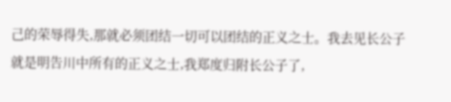己的荣辱得失,那就必须团结一切可以团结的正义之士。我去见长公子就是明告川中所有的正义之士,我郑度归附长公子了,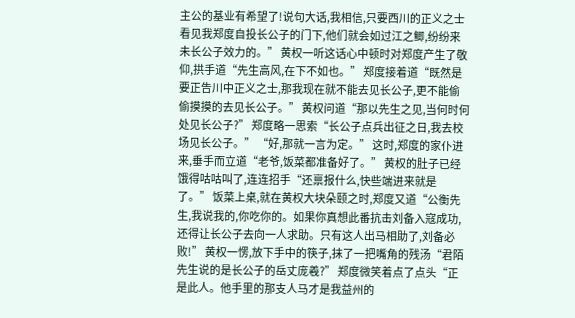主公的基业有希望了!说句大话,我相信,只要西川的正义之士看见我郑度自投长公子的门下,他们就会如过江之鲫,纷纷来未长公子效力的。” 黄权一听这话心中顿时对郑度产生了敬仰,拱手道“先生高风,在下不如也。” 郑度接着道“既然是要正告川中正义之士,那我现在就不能去见长公子,更不能偷偷摸摸的去见长公子。” 黄权问道“那以先生之见,当何时何处见长公子?” 郑度略一思索“长公子点兵出征之日,我去校场见长公子。” “好,那就一言为定。” 这时,郑度的家仆进来,垂手而立道“老爷,饭菜都准备好了。” 黄权的肚子已经饿得咕咕叫了,连连招手“还禀报什么,快些端进来就是了。” 饭菜上桌,就在黄权大块朵颐之时,郑度又道“公衡先生,我说我的,你吃你的。如果你真想此番抗击刘备入寇成功,还得让长公子去向一人求助。只有这人出马相助了,刘备必败!” 黄权一愣,放下手中的筷子,抹了一把嘴角的残汤“君陌先生说的是长公子的岳丈庞羲?” 郑度微笑着点了点头“正是此人。他手里的那支人马才是我益州的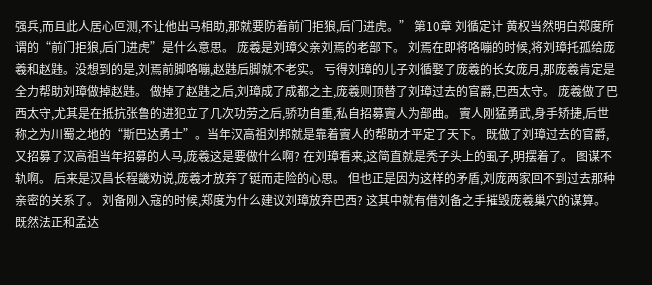强兵,而且此人居心叵测,不让他出马相助,那就要防着前门拒狼,后门进虎。” 第10章 刘循定计 黄权当然明白郑度所谓的“前门拒狼,后门进虎”是什么意思。 庞羲是刘璋父亲刘焉的老部下。 刘焉在即将咯嘣的时候,将刘璋托孤给庞羲和赵韪。没想到的是,刘焉前脚咯嘣,赵韪后脚就不老实。 亏得刘璋的儿子刘循娶了庞羲的长女庞月,那庞羲肯定是全力帮助刘璋做掉赵韪。 做掉了赵韪之后,刘璋成了成都之主,庞羲则顶替了刘璋过去的官爵,巴西太守。 庞羲做了巴西太守,尤其是在抵抗张鲁的进犯立了几次功劳之后,骄功自重,私自招募賨人为部曲。 賨人刚猛勇武,身手矫捷,后世称之为川蜀之地的“斯巴达勇士”。当年汉高祖刘邦就是靠着賨人的帮助才平定了天下。 既做了刘璋过去的官爵,又招募了汉高祖当年招募的人马,庞羲这是要做什么啊? 在刘璋看来,这简直就是秃子头上的虱子,明摆着了。 图谋不轨啊。 后来是汉昌长程畿劝说,庞羲才放弃了铤而走险的心思。 但也正是因为这样的矛盾,刘庞两家回不到过去那种亲密的关系了。 刘备刚入寇的时候,郑度为什么建议刘璋放弃巴西? 这其中就有借刘备之手摧毁庞羲巢穴的谋算。 既然法正和孟达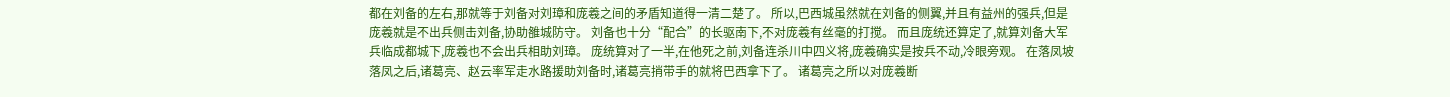都在刘备的左右,那就等于刘备对刘璋和庞羲之间的矛盾知道得一清二楚了。 所以,巴西城虽然就在刘备的侧翼,并且有益州的强兵,但是庞羲就是不出兵侧击刘备,协助雒城防守。 刘备也十分“配合”的长驱南下,不对庞羲有丝毫的打搅。 而且庞统还算定了,就算刘备大军兵临成都城下,庞羲也不会出兵相助刘璋。 庞统算对了一半,在他死之前,刘备连杀川中四义将,庞羲确实是按兵不动,冷眼旁观。 在落凤坡落凤之后,诸葛亮、赵云率军走水路援助刘备时,诸葛亮捎带手的就将巴西拿下了。 诸葛亮之所以对庞羲断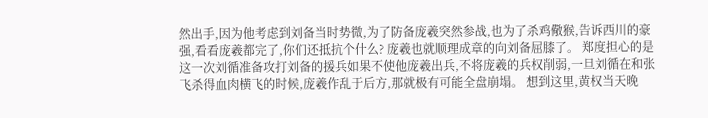然出手,因为他考虑到刘备当时势微,为了防备庞羲突然参战,也为了杀鸡儆猴,告诉西川的豪强,看看庞羲都完了,你们还抵抗个什么? 庞羲也就顺理成章的向刘备屈膝了。 郑度担心的是这一次刘循准备攻打刘备的援兵如果不使他庞羲出兵,不将庞羲的兵权削弱,一旦刘循在和张飞杀得血肉横飞的时候,庞羲作乱于后方,那就极有可能全盘崩塌。 想到这里,黄权当天晚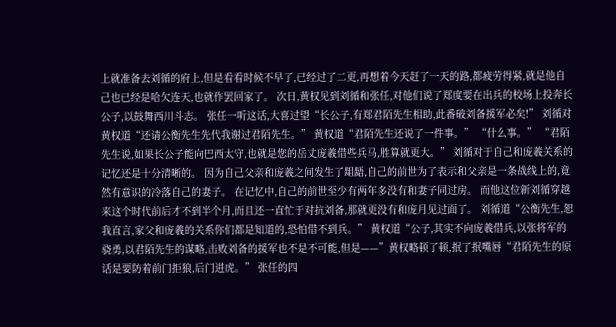上就准备去刘循的府上,但是看看时候不早了,已经过了二更,再想着今天赶了一天的路,都疲劳得紧,就是他自己也已经是哈欠连天,也就作罢回家了。 次日,黄权见到刘循和张任,对他们说了郑度要在出兵的校场上投奔长公子,以鼓舞西川斗志。 张任一听这话,大喜过望“长公子,有郑君陌先生相助,此番破刘备援军必矣!” 刘循对黄权道“还请公衡先生先代我谢过君陌先生。” 黄权道“君陌先生还说了一件事。” “什么事。” “君陌先生说,如果长公子能向巴西太守,也就是您的岳丈庞羲借些兵马,胜算就更大。” 刘循对于自己和庞羲关系的记忆还是十分清晰的。 因为自己父亲和庞羲之间发生了龃龉,自己的前世为了表示和父亲是一条战线上的,竟然有意识的冷落自己的妻子。 在记忆中,自己的前世至少有两年多没有和妻子同过房。 而他这位新刘循穿越来这个时代前后才不到半个月,而且还一直忙于对抗刘备,那就更没有和庞月见过面了。 刘循道“公衡先生,恕我直言,家父和庞羲的关系你们都是知道的,恐怕借不到兵。” 黄权道“公子,其实不向庞羲借兵,以张将军的骁勇,以君陌先生的谋略,击败刘备的援军也不是不可能,但是——”黄权略顿了顿,抿了抿嘴唇“君陌先生的原话是要防着前门拒狼,后门进虎。” 张任的四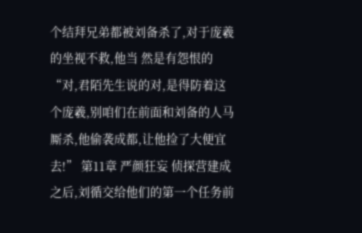个结拜兄弟都被刘备杀了,对于庞羲的坐视不救,他当 然是有怨恨的“对,君陌先生说的对,是得防着这个庞羲,别咱们在前面和刘备的人马厮杀,他偷袭成都,让他捡了大便宜去!” 第11章 严颜狂妄 侦探营建成之后,刘循交给他们的第一个任务前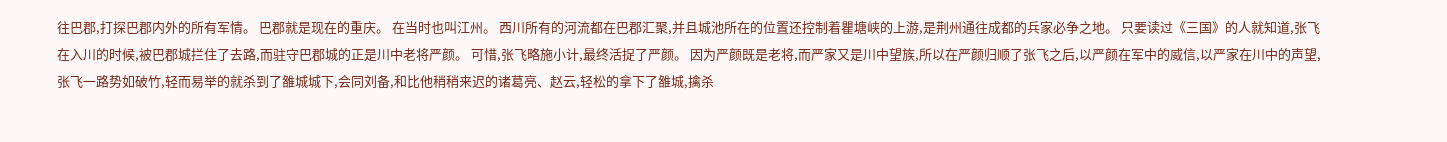往巴郡,打探巴郡内外的所有军情。 巴郡就是现在的重庆。 在当时也叫江州。 西川所有的河流都在巴郡汇聚,并且城池所在的位置还控制着瞿塘峡的上游,是荆州通往成都的兵家必争之地。 只要读过《三国》的人就知道,张飞在入川的时候,被巴郡城拦住了去路,而驻守巴郡城的正是川中老将严颜。 可惜,张飞略施小计,最终活捉了严颜。 因为严颜既是老将,而严家又是川中望族,所以在严颜归顺了张飞之后,以严颜在军中的威信,以严家在川中的声望,张飞一路势如破竹,轻而易举的就杀到了雒城城下,会同刘备,和比他稍稍来迟的诸葛亮、赵云,轻松的拿下了雒城,擒杀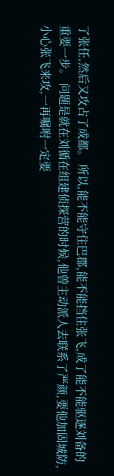了张任,然后又攻占了成都。 所以,能不能守住巴郡,能不能挡住张飞,成了能不能驱逐刘备的重要一步。 问题是就在刘循在组建侦探营的时候,他曾主动派人去联系了严颜,要他加固城防,小心张飞来攻,一再嘱咐一定要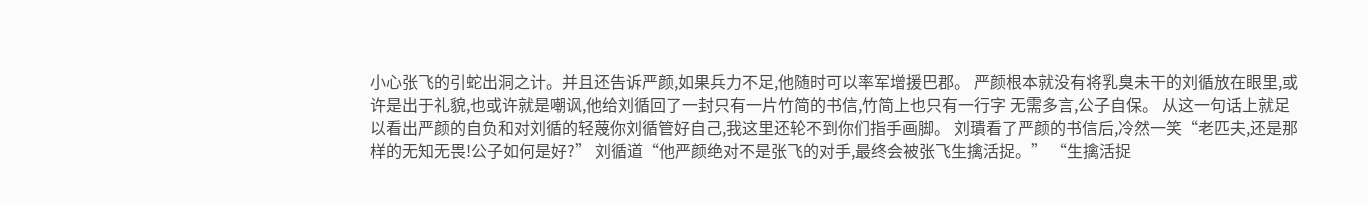小心张飞的引蛇出洞之计。并且还告诉严颜,如果兵力不足,他随时可以率军增援巴郡。 严颜根本就没有将乳臭未干的刘循放在眼里,或许是出于礼貌,也或许就是嘲讽,他给刘循回了一封只有一片竹简的书信,竹简上也只有一行字 无需多言,公子自保。 从这一句话上就足以看出严颜的自负和对刘循的轻蔑你刘循管好自己,我这里还轮不到你们指手画脚。 刘璝看了严颜的书信后,冷然一笑“老匹夫,还是那样的无知无畏!公子如何是好?” 刘循道“他严颜绝对不是张飞的对手,最终会被张飞生擒活捉。” “生擒活捉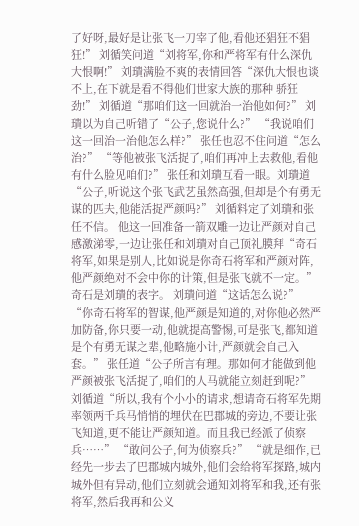了好呀,最好是让张飞一刀宰了他,看他还猖狂不猖狂!” 刘循笑问道“刘将军,你和严将军有什么深仇大恨啊!” 刘璝满脸不爽的表情回答“深仇大恨也谈不上,在下就是看不得他们世家大族的那种 骄狂劲!” 刘循道“那咱们这一回就治一治他如何?” 刘璝以为自己听错了“公子,您说什么?” “我说咱们这一回治一治他怎么样?” 张任也忍不住问道“怎么治?” “等他被张飞活捉了,咱们再冲上去救他,看他有什么脸见咱们?” 张任和刘璝互看一眼。刘璝道“公子,听说这个张飞武艺虽然高强,但却是个有勇无谋的匹夫,他能活捉严颜吗?” 刘循料定了刘璝和张任不信。 他这一回准备一箭双雕一边让严颜对自己感激涕零,一边让张任和刘璝对自己顶礼膜拜“奇石将军,如果是别人,比如说是你奇石将军和严颜对阵,他严颜绝对不会中你的计策,但是张飞就不一定。” 奇石是刘璝的表字。 刘璝问道“这话怎么说?” “你奇石将军的智谋,他严颜是知道的,对你他必然严加防备,你只要一动,他就提高警惕,可是张飞,都知道是个有勇无谋之辈,他略施小计,严颜就会自己入套。” 张任道“公子所言有理。那如何才能做到他严颜被张飞活捉了,咱们的人马就能立刻赶到呢?” 刘循道“所以,我有个小小的请求,想请奇石将军先期率领两千兵马悄悄的埋伏在巴郡城的旁边,不要让张飞知道,更不能让严颜知道。而且我已经派了侦察兵……” “敢问公子,何为侦察兵?” “就是细作,已经先一步去了巴郡城内城外,他们会给将军探路,城内城外但有异动,他们立刻就会通知刘将军和我,还有张将军,然后我再和公义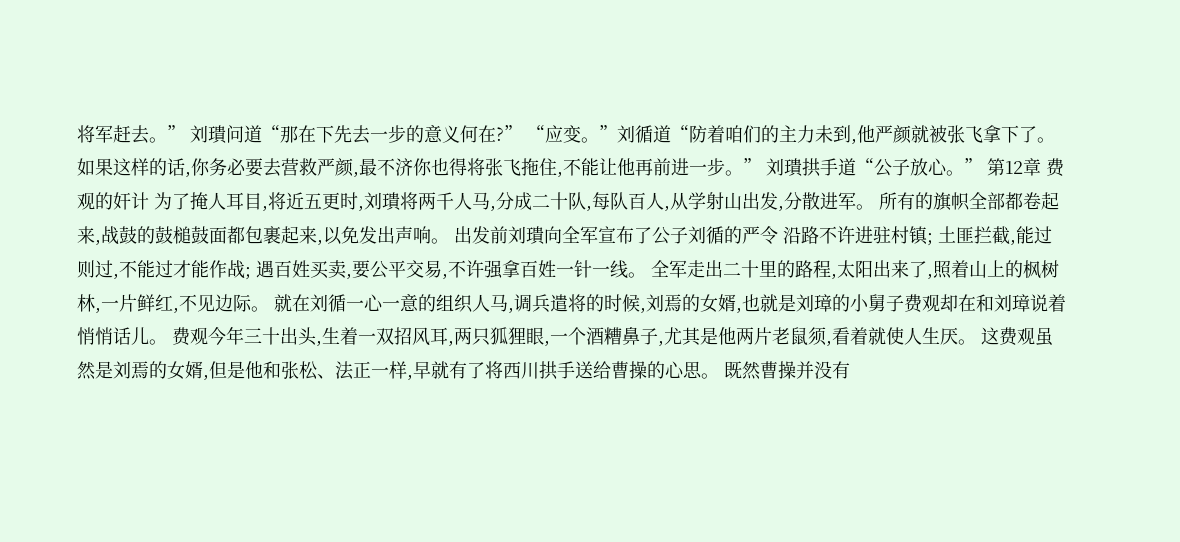将军赶去。” 刘璝问道“那在下先去一步的意义何在?” “应变。”刘循道“防着咱们的主力未到,他严颜就被张飞拿下了。如果这样的话,你务必要去营救严颜,最不济你也得将张飞拖住,不能让他再前进一步。” 刘璝拱手道“公子放心。” 第12章 费观的奸计 为了掩人耳目,将近五更时,刘璝将两千人马,分成二十队,每队百人,从学射山出发,分散进军。 所有的旗帜全部都卷起来,战鼓的鼓槌鼓面都包裹起来,以免发出声响。 出发前刘璝向全军宣布了公子刘循的严令 沿路不许进驻村镇; 土匪拦截,能过则过,不能过才能作战; 遇百姓买卖,要公平交易,不许强拿百姓一针一线。 全军走出二十里的路程,太阳出来了,照着山上的枫树林,一片鲜红,不见边际。 就在刘循一心一意的组织人马,调兵遣将的时候,刘焉的女婿,也就是刘璋的小舅子费观却在和刘璋说着悄悄话儿。 费观今年三十出头,生着一双招风耳,两只狐狸眼,一个酒糟鼻子,尤其是他两片老鼠须,看着就使人生厌。 这费观虽然是刘焉的女婿,但是他和张松、法正一样,早就有了将西川拱手送给曹操的心思。 既然曹操并没有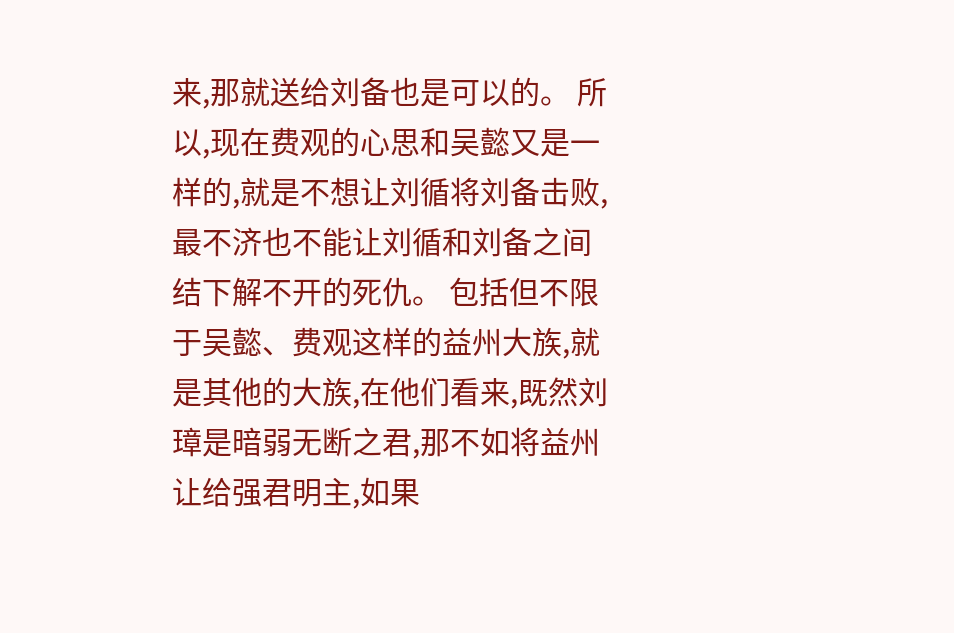来,那就送给刘备也是可以的。 所以,现在费观的心思和吴懿又是一样的,就是不想让刘循将刘备击败,最不济也不能让刘循和刘备之间结下解不开的死仇。 包括但不限于吴懿、费观这样的益州大族,就是其他的大族,在他们看来,既然刘璋是暗弱无断之君,那不如将益州让给强君明主,如果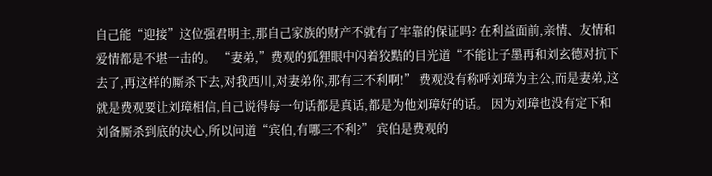自己能“迎接”这位强君明主,那自己家族的财产不就有了牢靠的保证吗? 在利益面前,亲情、友情和爱情都是不堪一击的。 “妻弟,”费观的狐狸眼中闪着狡黠的目光道“不能让子墨再和刘玄德对抗下去了,再这样的厮杀下去,对我西川,对妻弟你,那有三不利啊!” 费观没有称呼刘璋为主公,而是妻弟,这就是费观要让刘璋相信,自己说得每一句话都是真话,都是为他刘璋好的话。 因为刘璋也没有定下和刘备厮杀到底的决心,所以问道“宾伯,有哪三不利?” 宾伯是费观的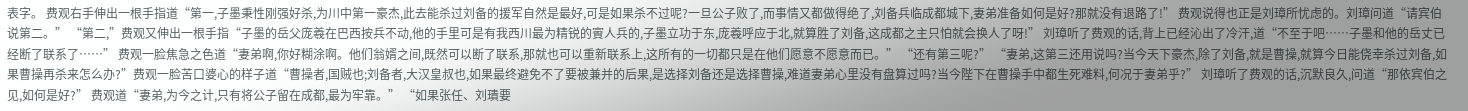表字。 费观右手伸出一根手指道“第一,子墨秉性刚强好杀,为川中第一豪杰,此去能杀过刘备的援军自然是最好,可是如果杀不过呢?一旦公子败了,而事情又都做得绝了,刘备兵临成都城下,妻弟准备如何是好?那就没有退路了!” 费观说得也正是刘璋所忧虑的。刘璋问道“请宾伯说第二。” “第二,”费观又伸出一根手指“子墨的岳父庞羲在巴西按兵不动,他的手里可是有我西川最为精锐的賨人兵的,子墨立功于东,庞羲呼应于北,就算胜了刘备,这成都之主只怕就会换人了呀!” 刘璋听了费观的话,背上已经沁出了冷汗,道“不至于吧……子墨和他的岳丈已经断了联系了……” 费观一脸焦急之色道“妻弟啊,你好糊涂啊。他们翁婿之间,既然可以断了联系,那就也可以重新联系上,这所有的一切都只是在他们愿意不愿意而已。” “还有第三呢?” “妻弟,这第三还用说吗?当今天下豪杰,除了刘备,就是曹操,就算今日能侥幸杀过刘备,如果曹操再杀来怎么办?”费观一脸苦口婆心的样子道“曹操者,国贼也;刘备者,大汉皇叔也,如果最终避免不了要被兼并的后果,是选择刘备还是选择曹操,难道妻弟心里没有盘算过吗?当今陛下在曹操手中都生死难料,何况于妻弟乎?” 刘璋听了费观的话,沉默良久,问道“那依宾伯之见,如何是好?” 费观道“妻弟,为今之计,只有将公子留在成都,最为牢靠。” “如果张任、刘璝要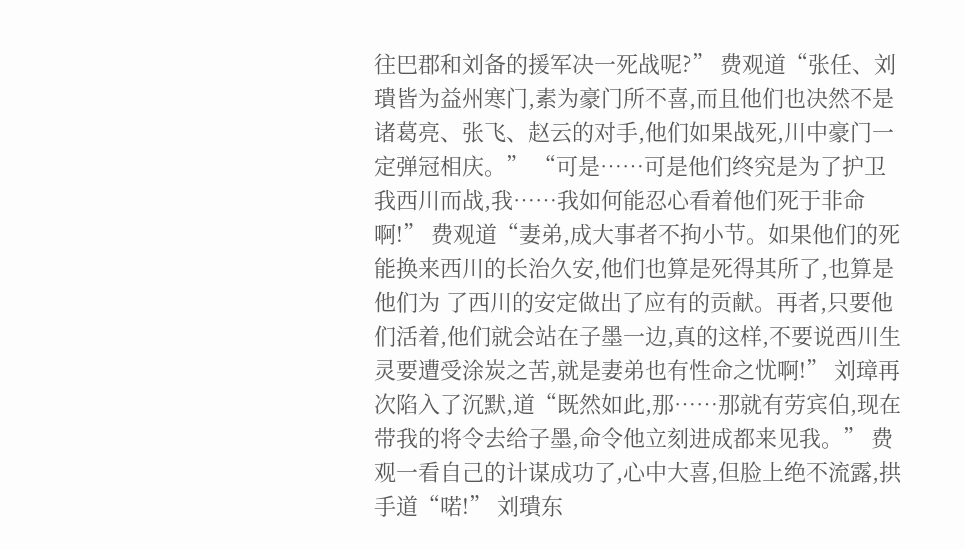往巴郡和刘备的援军决一死战呢?” 费观道“张任、刘璝皆为益州寒门,素为豪门所不喜,而且他们也决然不是诸葛亮、张飞、赵云的对手,他们如果战死,川中豪门一定弹冠相庆。” “可是……可是他们终究是为了护卫我西川而战,我……我如何能忍心看着他们死于非命啊!” 费观道“妻弟,成大事者不拘小节。如果他们的死能换来西川的长治久安,他们也算是死得其所了,也算是他们为 了西川的安定做出了应有的贡献。再者,只要他们活着,他们就会站在子墨一边,真的这样,不要说西川生灵要遭受涂炭之苦,就是妻弟也有性命之忧啊!” 刘璋再次陷入了沉默,道“既然如此,那……那就有劳宾伯,现在带我的将令去给子墨,命令他立刻进成都来见我。” 费观一看自己的计谋成功了,心中大喜,但脸上绝不流露,拱手道“喏!” 刘璝东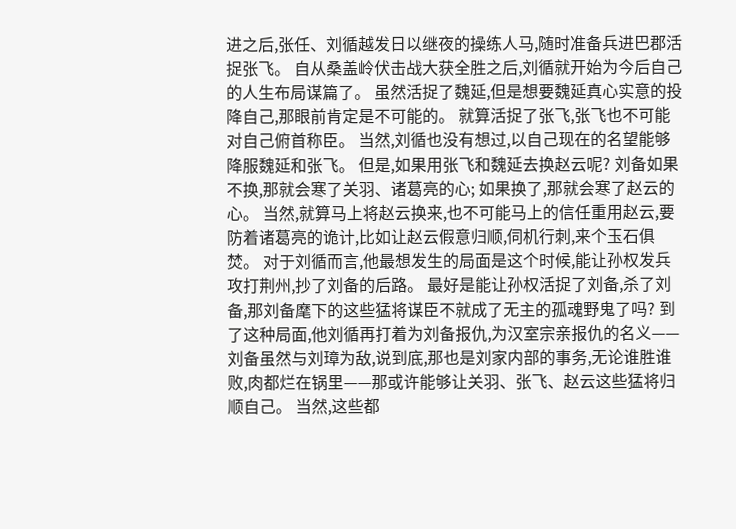进之后,张任、刘循越发日以继夜的操练人马,随时准备兵进巴郡活捉张飞。 自从桑盖岭伏击战大获全胜之后,刘循就开始为今后自己的人生布局谋篇了。 虽然活捉了魏延,但是想要魏延真心实意的投降自己,那眼前肯定是不可能的。 就算活捉了张飞,张飞也不可能对自己俯首称臣。 当然,刘循也没有想过,以自己现在的名望能够降服魏延和张飞。 但是,如果用张飞和魏延去换赵云呢? 刘备如果不换,那就会寒了关羽、诸葛亮的心; 如果换了,那就会寒了赵云的心。 当然,就算马上将赵云换来,也不可能马上的信任重用赵云,要防着诸葛亮的诡计,比如让赵云假意归顺,伺机行刺,来个玉石俱焚。 对于刘循而言,他最想发生的局面是这个时候,能让孙权发兵攻打荆州,抄了刘备的后路。 最好是能让孙权活捉了刘备,杀了刘备,那刘备麾下的这些猛将谋臣不就成了无主的孤魂野鬼了吗? 到了这种局面,他刘循再打着为刘备报仇,为汉室宗亲报仇的名义——刘备虽然与刘璋为敌,说到底,那也是刘家内部的事务,无论谁胜谁败,肉都烂在锅里——那或许能够让关羽、张飞、赵云这些猛将归顺自己。 当然,这些都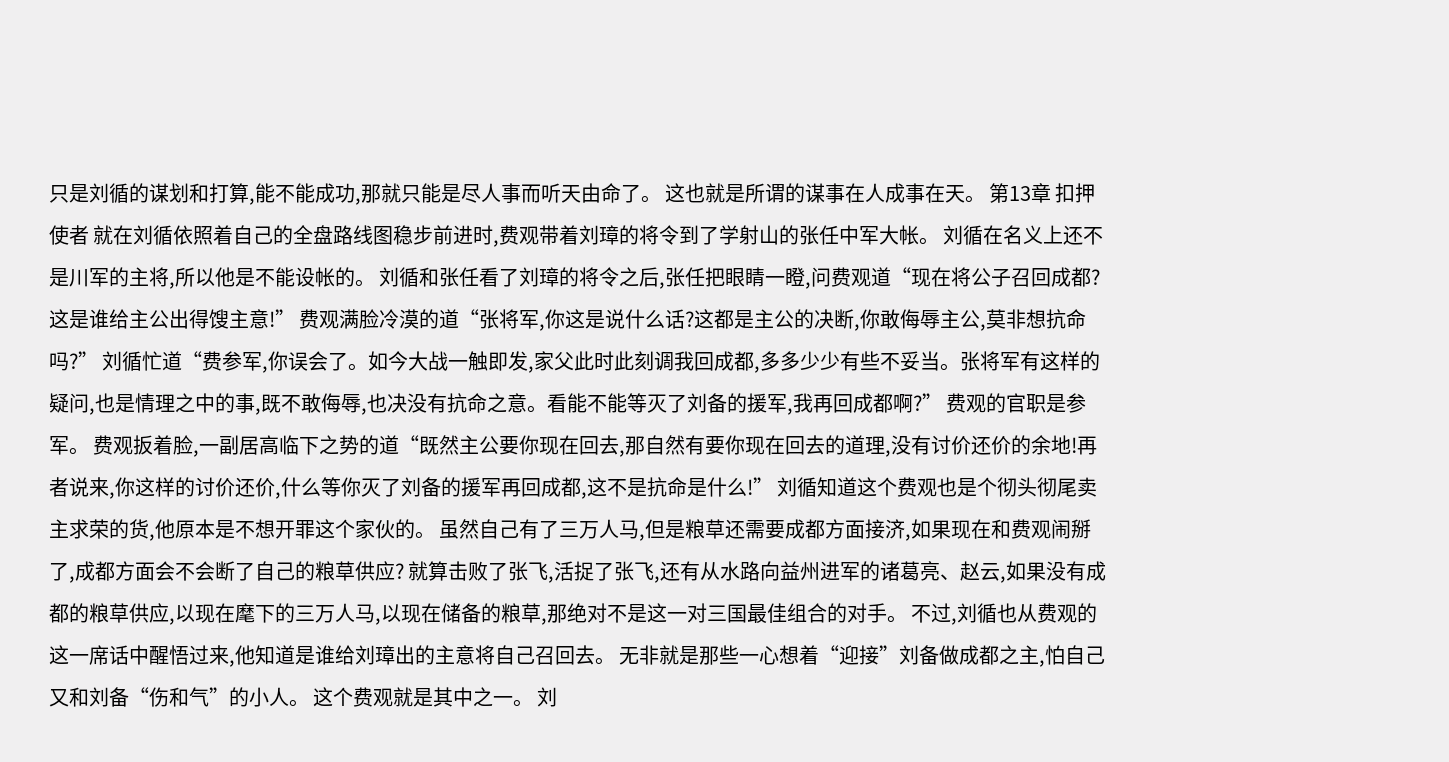只是刘循的谋划和打算,能不能成功,那就只能是尽人事而听天由命了。 这也就是所谓的谋事在人成事在天。 第13章 扣押使者 就在刘循依照着自己的全盘路线图稳步前进时,费观带着刘璋的将令到了学射山的张任中军大帐。 刘循在名义上还不是川军的主将,所以他是不能设帐的。 刘循和张任看了刘璋的将令之后,张任把眼睛一瞪,问费观道“现在将公子召回成都?这是谁给主公出得馊主意!” 费观满脸冷漠的道“张将军,你这是说什么话?这都是主公的决断,你敢侮辱主公,莫非想抗命吗?” 刘循忙道“费参军,你误会了。如今大战一触即发,家父此时此刻调我回成都,多多少少有些不妥当。张将军有这样的疑问,也是情理之中的事,既不敢侮辱,也决没有抗命之意。看能不能等灭了刘备的援军,我再回成都啊?” 费观的官职是参军。 费观扳着脸,一副居高临下之势的道“既然主公要你现在回去,那自然有要你现在回去的道理,没有讨价还价的余地!再者说来,你这样的讨价还价,什么等你灭了刘备的援军再回成都,这不是抗命是什么!” 刘循知道这个费观也是个彻头彻尾卖主求荣的货,他原本是不想开罪这个家伙的。 虽然自己有了三万人马,但是粮草还需要成都方面接济,如果现在和费观闹掰了,成都方面会不会断了自己的粮草供应? 就算击败了张飞,活捉了张飞,还有从水路向益州进军的诸葛亮、赵云,如果没有成都的粮草供应,以现在麾下的三万人马,以现在储备的粮草,那绝对不是这一对三国最佳组合的对手。 不过,刘循也从费观的这一席话中醒悟过来,他知道是谁给刘璋出的主意将自己召回去。 无非就是那些一心想着“迎接”刘备做成都之主,怕自己又和刘备“伤和气”的小人。 这个费观就是其中之一。 刘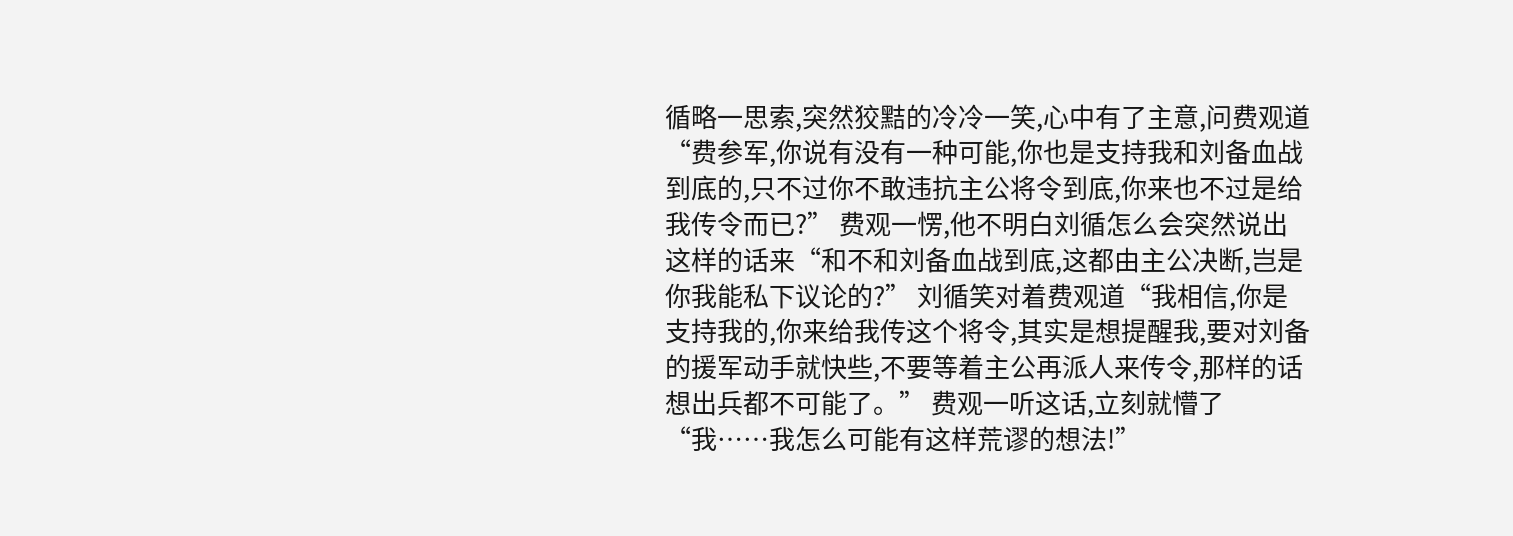循略一思索,突然狡黠的冷冷一笑,心中有了主意,问费观道“费参军,你说有没有一种可能,你也是支持我和刘备血战到底的,只不过你不敢违抗主公将令到底,你来也不过是给我传令而已?” 费观一愣,他不明白刘循怎么会突然说出这样的话来“和不和刘备血战到底,这都由主公决断,岂是你我能私下议论的?” 刘循笑对着费观道“我相信,你是支持我的,你来给我传这个将令,其实是想提醒我,要对刘备的援军动手就快些,不要等着主公再派人来传令,那样的话想出兵都不可能了。” 费观一听这话,立刻就懵了“我……我怎么可能有这样荒谬的想法!”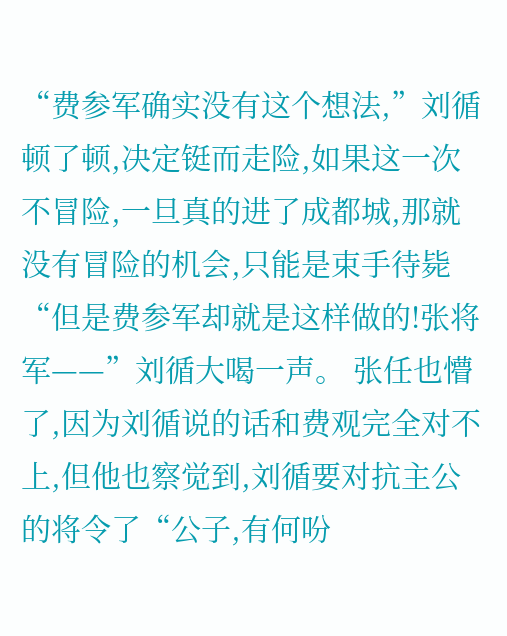“费参军确实没有这个想法,”刘循顿了顿,决定铤而走险,如果这一次不冒险,一旦真的进了成都城,那就没有冒险的机会,只能是束手待毙“但是费参军却就是这样做的!张将军——”刘循大喝一声。 张任也懵了,因为刘循说的话和费观完全对不上,但他也察觉到,刘循要对抗主公的将令了“公子,有何吩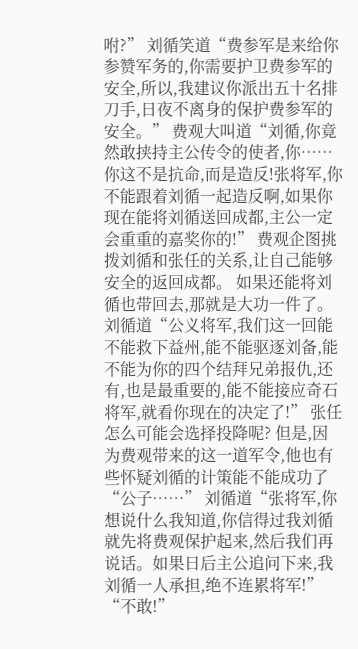咐?” 刘循笑道“费参军是来给你参赞军务的,你需要护卫费参军的安全,所以,我建议你派出五十名排刀手,日夜不离身的保护费参军的安全。” 费观大叫道“刘循,你竟然敢挟持主公传令的使者,你……你这不是抗命,而是造反!张将军,你不能跟着刘循一起造反啊,如果你现在能将刘循送回成都,主公一定会重重的嘉奖你的!” 费观企图挑拨刘循和张任的关系,让自己能够安全的返回成都。 如果还能将刘循也带回去,那就是大功一件了。 刘循道“公义将军,我们这一回能不能救下益州,能不能驱逐刘备,能不能为你的四个结拜兄弟报仇,还有,也是最重要的,能不能接应奇石将军,就看你现在的决定了!” 张任怎么可能会选择投降呢? 但是,因为费观带来的这一道军令,他也有些怀疑刘循的计策能不能成功了“公子……” 刘循道“张将军,你想说什么我知道,你信得过我刘循就先将费观保护起来,然后我们再说话。如果日后主公追问下来,我刘循一人承担,绝不连累将军!” “不敢!”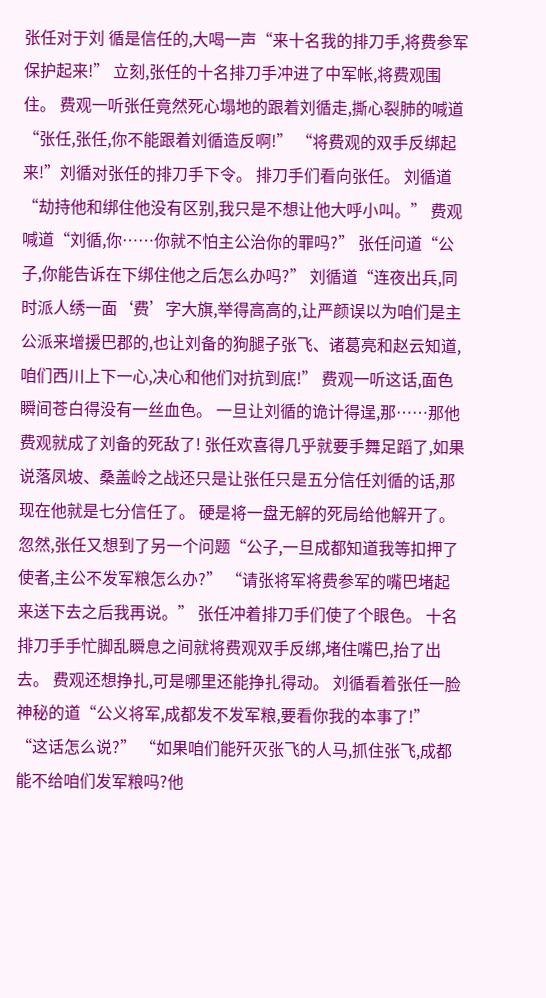张任对于刘 循是信任的,大喝一声“来十名我的排刀手,将费参军保护起来!” 立刻,张任的十名排刀手冲进了中军帐,将费观围住。 费观一听张任竟然死心塌地的跟着刘循走,撕心裂肺的喊道“张任,张任,你不能跟着刘循造反啊!” “将费观的双手反绑起来!”刘循对张任的排刀手下令。 排刀手们看向张任。 刘循道“劫持他和绑住他没有区别,我只是不想让他大呼小叫。” 费观喊道“刘循,你……你就不怕主公治你的罪吗?” 张任问道“公子,你能告诉在下绑住他之后怎么办吗?” 刘循道“连夜出兵,同时派人绣一面‘费’字大旗,举得高高的,让严颜误以为咱们是主公派来增援巴郡的,也让刘备的狗腿子张飞、诸葛亮和赵云知道,咱们西川上下一心,决心和他们对抗到底!” 费观一听这话,面色瞬间苍白得没有一丝血色。 一旦让刘循的诡计得逞,那……那他费观就成了刘备的死敌了! 张任欢喜得几乎就要手舞足蹈了,如果说落凤坡、桑盖岭之战还只是让张任只是五分信任刘循的话,那现在他就是七分信任了。 硬是将一盘无解的死局给他解开了。 忽然,张任又想到了另一个问题“公子,一旦成都知道我等扣押了使者,主公不发军粮怎么办?” “请张将军将费参军的嘴巴堵起来送下去之后我再说。” 张任冲着排刀手们使了个眼色。 十名排刀手手忙脚乱瞬息之间就将费观双手反绑,堵住嘴巴,抬了出去。 费观还想挣扎,可是哪里还能挣扎得动。 刘循看着张任一脸神秘的道“公义将军,成都发不发军粮,要看你我的本事了!” “这话怎么说?” “如果咱们能歼灭张飞的人马,抓住张飞,成都能不给咱们发军粮吗?他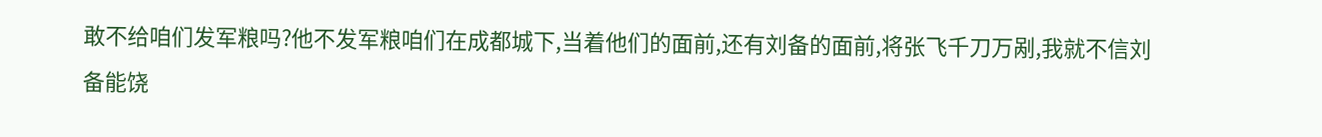敢不给咱们发军粮吗?他不发军粮咱们在成都城下,当着他们的面前,还有刘备的面前,将张飞千刀万剐,我就不信刘备能饶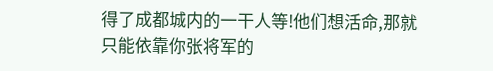得了成都城内的一干人等!他们想活命,那就只能依靠你张将军的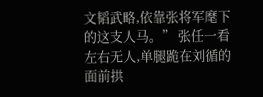文韬武略,依靠张将军麾下的这支人马。” 张任一看左右无人,单腿跪在刘循的面前拱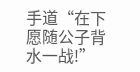手道“在下愿随公子背水一战!”